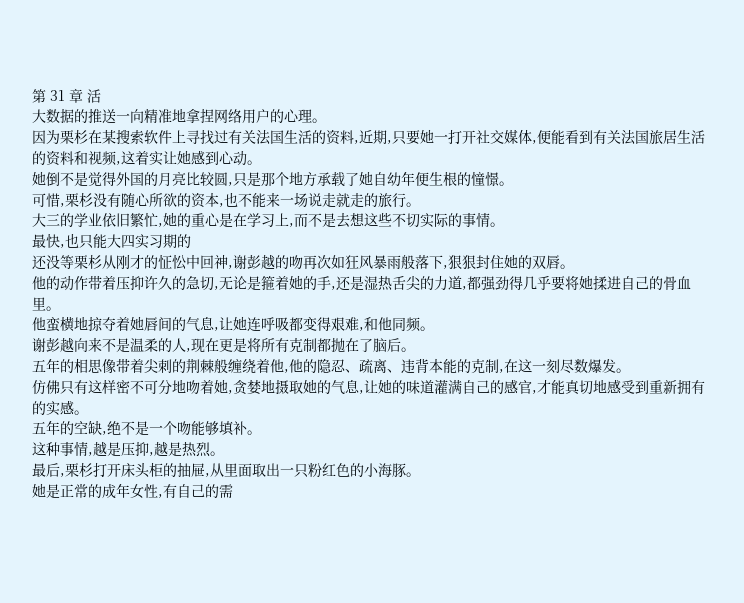第 31 章 活
大数据的推送一向精准地拿捏网络用户的心理。
因为栗杉在某搜索软件上寻找过有关法国生活的资料,近期,只要她一打开社交媒体,便能看到有关法国旅居生活的资料和视频,这着实让她感到心动。
她倒不是觉得外国的月亮比较圆,只是那个地方承载了她自幼年便生根的憧憬。
可惜,栗杉没有随心所欲的资本,也不能来一场说走就走的旅行。
大三的学业依旧繁忙,她的重心是在学习上,而不是去想这些不切实际的事情。
最快,也只能大四实习期的
还没等栗杉从刚才的怔忪中回神,谢彭越的吻再次如狂风暴雨般落下,狠狠封住她的双唇。
他的动作带着压抑许久的急切,无论是箍着她的手,还是湿热舌尖的力道,都强劲得几乎要将她揉进自己的骨血里。
他蛮横地掠夺着她唇间的气息,让她连呼吸都变得艰难,和他同频。
谢彭越向来不是温柔的人,现在更是将所有克制都抛在了脑后。
五年的相思像带着尖刺的荆棘般缠绕着他,他的隐忍、疏离、违背本能的克制,在这一刻尽数爆发。
仿佛只有这样密不可分地吻着她,贪婪地摄取她的气息,让她的味道灌满自己的感官,才能真切地感受到重新拥有的实感。
五年的空缺,绝不是一个吻能够填补。
这种事情,越是压抑,越是热烈。
最后,栗杉打开床头柜的抽屉,从里面取出一只粉红色的小海豚。
她是正常的成年女性,有自己的需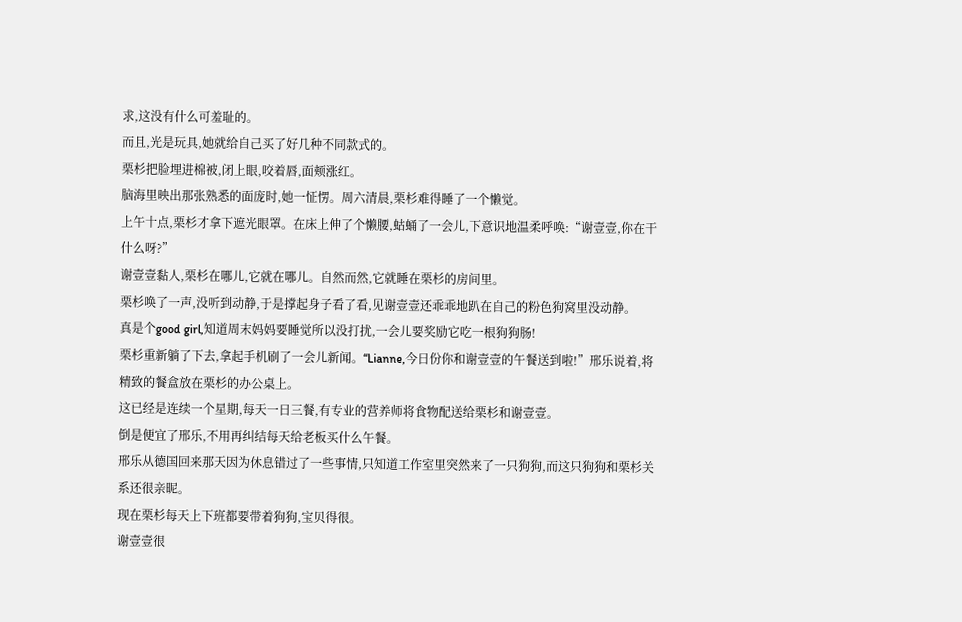求,这没有什么可羞耻的。
而且,光是玩具,她就给自己买了好几种不同款式的。
栗杉把脸埋进棉被,闭上眼,咬着唇,面颊涨红。
脑海里映出那张熟悉的面庞时,她一怔愣。周六清晨,栗杉难得睡了一个懒觉。
上午十点,栗杉才拿下遮光眼罩。在床上伸了个懒腰,蛄蛹了一会儿,下意识地温柔呼唤:“谢壹壹,你在干什么呀?”
谢壹壹黏人,栗杉在哪儿,它就在哪儿。自然而然,它就睡在栗杉的房间里。
栗杉唤了一声,没听到动静,于是撑起身子看了看,见谢壹壹还乖乖地趴在自己的粉色狗窝里没动静。
真是个good girl,知道周末妈妈要睡觉所以没打扰,一会儿要奖励它吃一根狗狗肠!
栗杉重新躺了下去,拿起手机刷了一会儿新闻。“Lianne,今日份你和谢壹壹的午餐送到啦!”邢乐说着,将精致的餐盒放在栗杉的办公桌上。
这已经是连续一个星期,每天一日三餐,有专业的营养师将食物配送给栗杉和谢壹壹。
倒是便宜了邢乐,不用再纠结每天给老板买什么午餐。
邢乐从德国回来那天因为休息错过了一些事情,只知道工作室里突然来了一只狗狗,而这只狗狗和栗杉关系还很亲昵。
现在栗杉每天上下班都要带着狗狗,宝贝得很。
谢壹壹很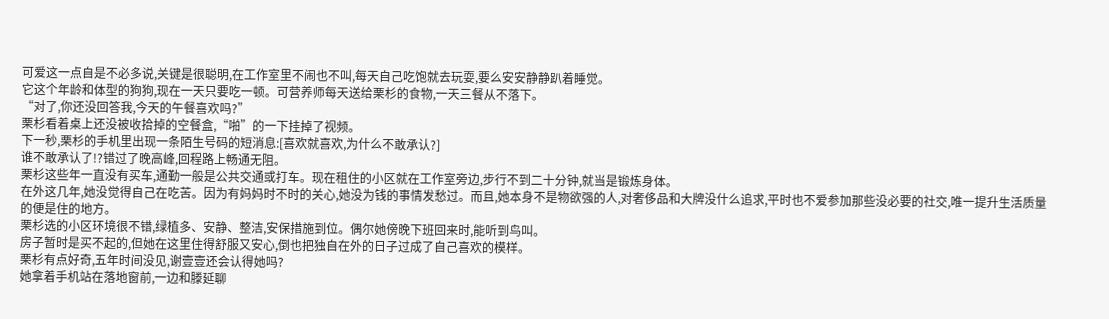可爱这一点自是不必多说,关键是很聪明,在工作室里不闹也不叫,每天自己吃饱就去玩耍,要么安安静静趴着睡觉。
它这个年龄和体型的狗狗,现在一天只要吃一顿。可营养师每天送给栗杉的食物,一天三餐从不落下。
“对了,你还没回答我,今天的午餐喜欢吗?”
栗杉看着桌上还没被收拾掉的空餐盒,“啪”的一下挂掉了视频。
下一秒,栗杉的手机里出现一条陌生号码的短消息:[喜欢就喜欢,为什么不敢承认?]
谁不敢承认了!?错过了晚高峰,回程路上畅通无阻。
栗杉这些年一直没有买车,通勤一般是公共交通或打车。现在租住的小区就在工作室旁边,步行不到二十分钟,就当是锻炼身体。
在外这几年,她没觉得自己在吃苦。因为有妈妈时不时的关心,她没为钱的事情发愁过。而且,她本身不是物欲强的人,对奢侈品和大牌没什么追求,平时也不爱参加那些没必要的社交,唯一提升生活质量的便是住的地方。
栗杉选的小区环境很不错,绿植多、安静、整洁,安保措施到位。偶尔她傍晚下班回来时,能听到鸟叫。
房子暂时是买不起的,但她在这里住得舒服又安心,倒也把独自在外的日子过成了自己喜欢的模样。
栗杉有点好奇,五年时间没见,谢壹壹还会认得她吗?
她拿着手机站在落地窗前,一边和滕延聊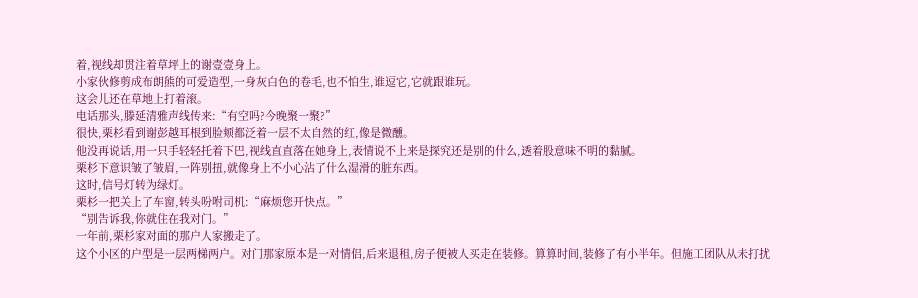着,视线却贯注着草坪上的谢壹壹身上。
小家伙修剪成布朗熊的可爱造型,一身灰白色的卷毛,也不怕生,谁逗它,它就跟谁玩。
这会儿还在草地上打着滚。
电话那头,滕延清雅声线传来:“有空吗?今晚聚一聚?”
很快,栗杉看到谢彭越耳根到脸颊都泛着一层不太自然的红,像是微醺。
他没再说话,用一只手轻轻托着下巴,视线直直落在她身上,表情说不上来是探究还是别的什么,透着股意味不明的黏腻。
栗杉下意识皱了皱眉,一阵别扭,就像身上不小心沾了什么湿滑的脏东西。
这时,信号灯转为绿灯。
栗杉一把关上了车窗,转头吩咐司机:“麻烦您开快点。”
“别告诉我,你就住在我对门。”
一年前,栗杉家对面的那户人家搬走了。
这个小区的户型是一层两梯两户。对门那家原本是一对情侣,后来退租,房子便被人买走在装修。算算时间,装修了有小半年。但施工团队从未打扰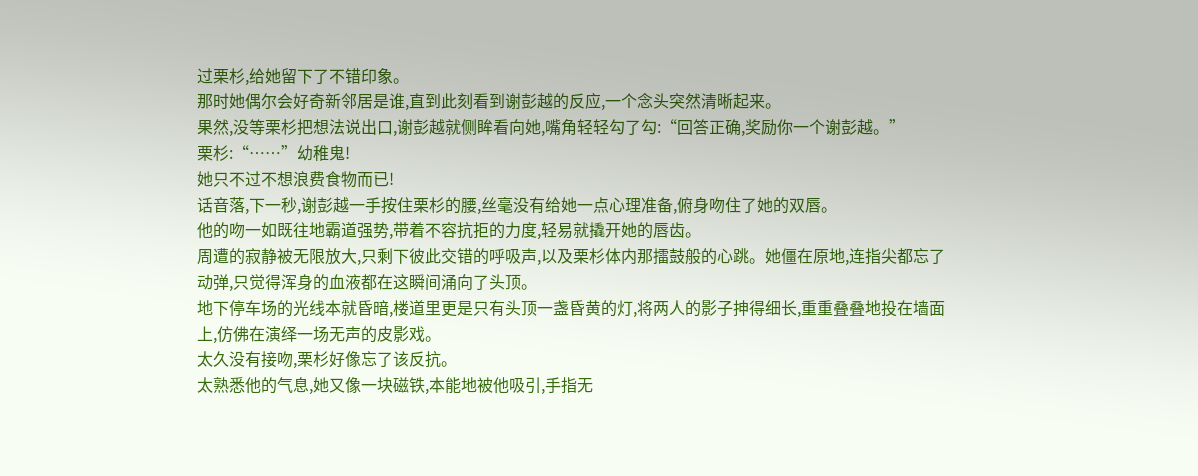过栗杉,给她留下了不错印象。
那时她偶尔会好奇新邻居是谁,直到此刻看到谢彭越的反应,一个念头突然清晰起来。
果然,没等栗杉把想法说出口,谢彭越就侧眸看向她,嘴角轻轻勾了勾:“回答正确,奖励你一个谢彭越。”
栗杉:“……”幼稚鬼!
她只不过不想浪费食物而已!
话音落,下一秒,谢彭越一手按住栗杉的腰,丝毫没有给她一点心理准备,俯身吻住了她的双唇。
他的吻一如既往地霸道强势,带着不容抗拒的力度,轻易就撬开她的唇齿。
周遭的寂静被无限放大,只剩下彼此交错的呼吸声,以及栗杉体内那擂鼓般的心跳。她僵在原地,连指尖都忘了动弹,只觉得浑身的血液都在这瞬间涌向了头顶。
地下停车场的光线本就昏暗,楼道里更是只有头顶一盏昏黄的灯,将两人的影子抻得细长,重重叠叠地投在墙面上,仿佛在演绎一场无声的皮影戏。
太久没有接吻,栗杉好像忘了该反抗。
太熟悉他的气息,她又像一块磁铁,本能地被他吸引,手指无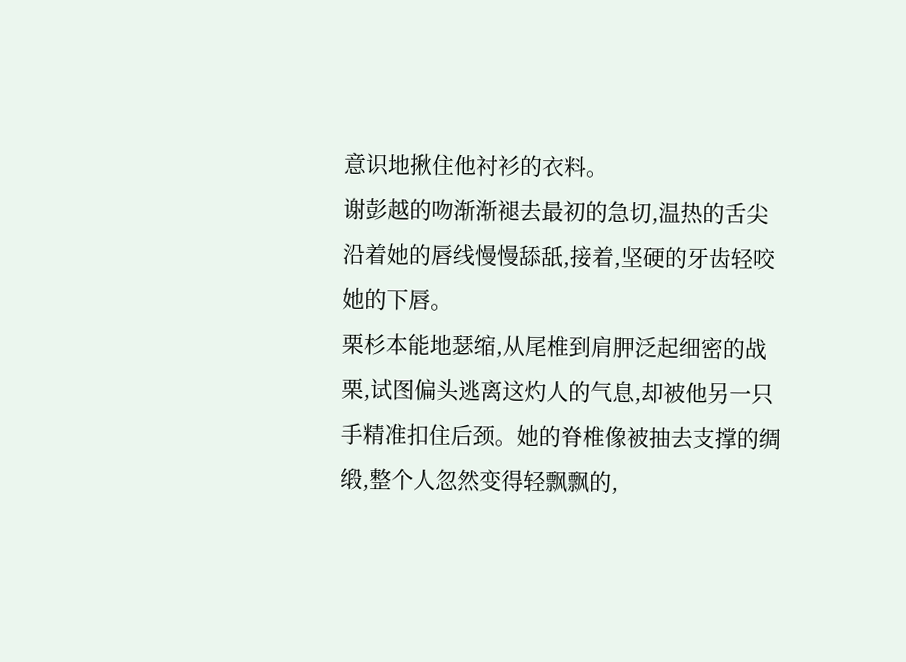意识地揪住他衬衫的衣料。
谢彭越的吻渐渐褪去最初的急切,温热的舌尖沿着她的唇线慢慢舔舐,接着,坚硬的牙齿轻咬她的下唇。
栗杉本能地瑟缩,从尾椎到肩胛泛起细密的战栗,试图偏头逃离这灼人的气息,却被他另一只手精准扣住后颈。她的脊椎像被抽去支撑的绸缎,整个人忽然变得轻飘飘的,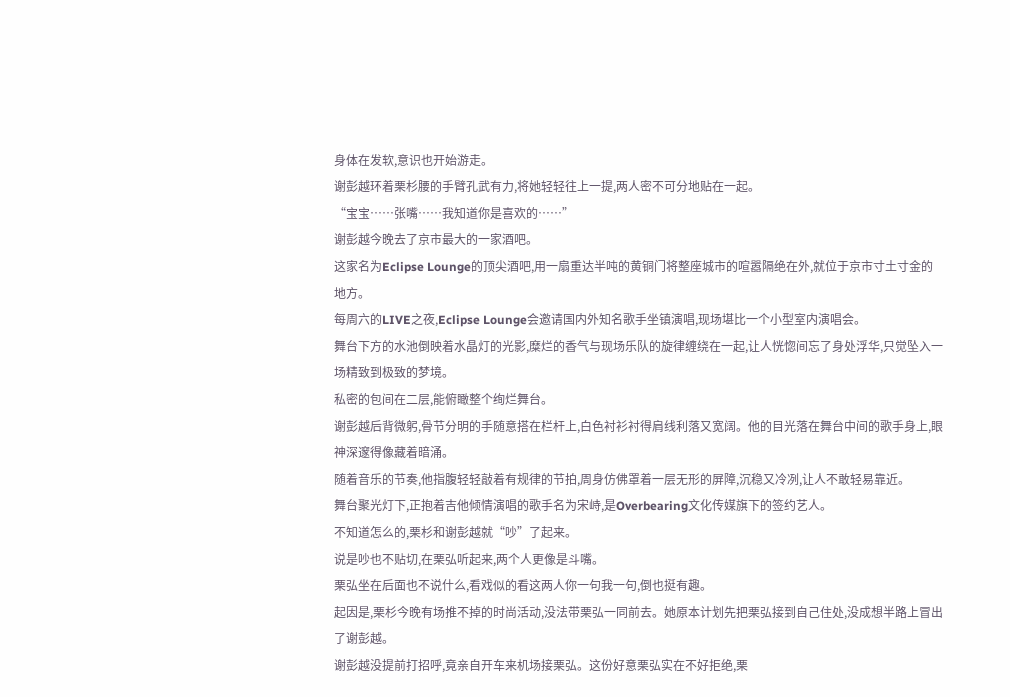身体在发软,意识也开始游走。
谢彭越环着栗杉腰的手臂孔武有力,将她轻轻往上一提,两人密不可分地贴在一起。
“宝宝……张嘴……我知道你是喜欢的……”
谢彭越今晚去了京市最大的一家酒吧。
这家名为Eclipse Lounge的顶尖酒吧,用一扇重达半吨的黄铜门将整座城市的喧嚣隔绝在外,就位于京市寸土寸金的地方。
每周六的LIVE之夜,Eclipse Lounge会邀请国内外知名歌手坐镇演唱,现场堪比一个小型室内演唱会。
舞台下方的水池倒映着水晶灯的光影,糜烂的香气与现场乐队的旋律缠绕在一起,让人恍惚间忘了身处浮华,只觉坠入一场精致到极致的梦境。
私密的包间在二层,能俯瞰整个绚烂舞台。
谢彭越后背微躬,骨节分明的手随意搭在栏杆上,白色衬衫衬得肩线利落又宽阔。他的目光落在舞台中间的歌手身上,眼神深邃得像藏着暗涌。
随着音乐的节奏,他指腹轻轻敲着有规律的节拍,周身仿佛罩着一层无形的屏障,沉稳又冷冽,让人不敢轻易靠近。
舞台聚光灯下,正抱着吉他倾情演唱的歌手名为宋峙,是Overbearing文化传媒旗下的签约艺人。
不知道怎么的,栗杉和谢彭越就“吵”了起来。
说是吵也不贴切,在栗弘听起来,两个人更像是斗嘴。
栗弘坐在后面也不说什么,看戏似的看这两人你一句我一句,倒也挺有趣。
起因是,栗杉今晚有场推不掉的时尚活动,没法带栗弘一同前去。她原本计划先把栗弘接到自己住处,没成想半路上冒出了谢彭越。
谢彭越没提前打招呼,竟亲自开车来机场接栗弘。这份好意栗弘实在不好拒绝,栗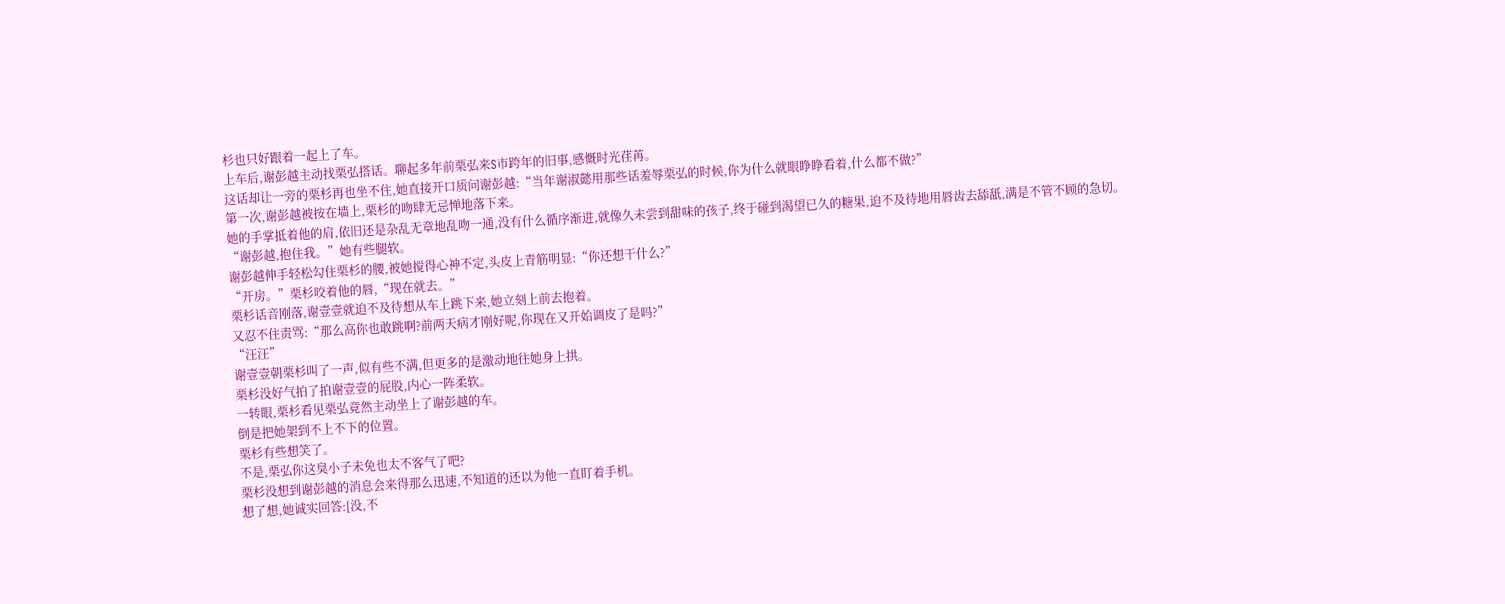杉也只好跟着一起上了车。
上车后,谢彭越主动找栗弘搭话。聊起多年前栗弘来S市跨年的旧事,感慨时光荏苒。
这话却让一旁的栗杉再也坐不住,她直接开口质问谢彭越:“当年谢淑懿用那些话羞辱栗弘的时候,你为什么就眼睁睁看着,什么都不做?”
第一次,谢彭越被按在墙上,栗杉的吻肆无忌惮地落下来。
她的手掌抵着他的肩,依旧还是杂乱无章地乱吻一通,没有什么循序渐进,就像久未尝到甜味的孩子,终于碰到渴望已久的糖果,迫不及待地用唇齿去舔舐,满是不管不顾的急切。
“谢彭越,抱住我。”她有些腿软。
谢彭越伸手轻松勾住栗杉的腰,被她搅得心神不定,头皮上青筋明显:“你还想干什么?”
“开房。”栗杉咬着他的唇,“现在就去。”
栗杉话音刚落,谢壹壹就迫不及待想从车上跳下来,她立刻上前去抱着。
又忍不住责骂:“那么高你也敢跳啊?前两天病才刚好呢,你现在又开始调皮了是吗?”
“汪汪”
谢壹壹朝栗杉叫了一声,似有些不满,但更多的是激动地往她身上拱。
栗杉没好气拍了拍谢壹壹的屁股,内心一阵柔软。
一转眼,栗杉看见栗弘竟然主动坐上了谢彭越的车。
倒是把她架到不上不下的位置。
栗杉有些想笑了。
不是,栗弘你这臭小子未免也太不客气了吧?
栗杉没想到谢彭越的消息会来得那么迅速,不知道的还以为他一直盯着手机。
想了想,她诚实回答:[没,不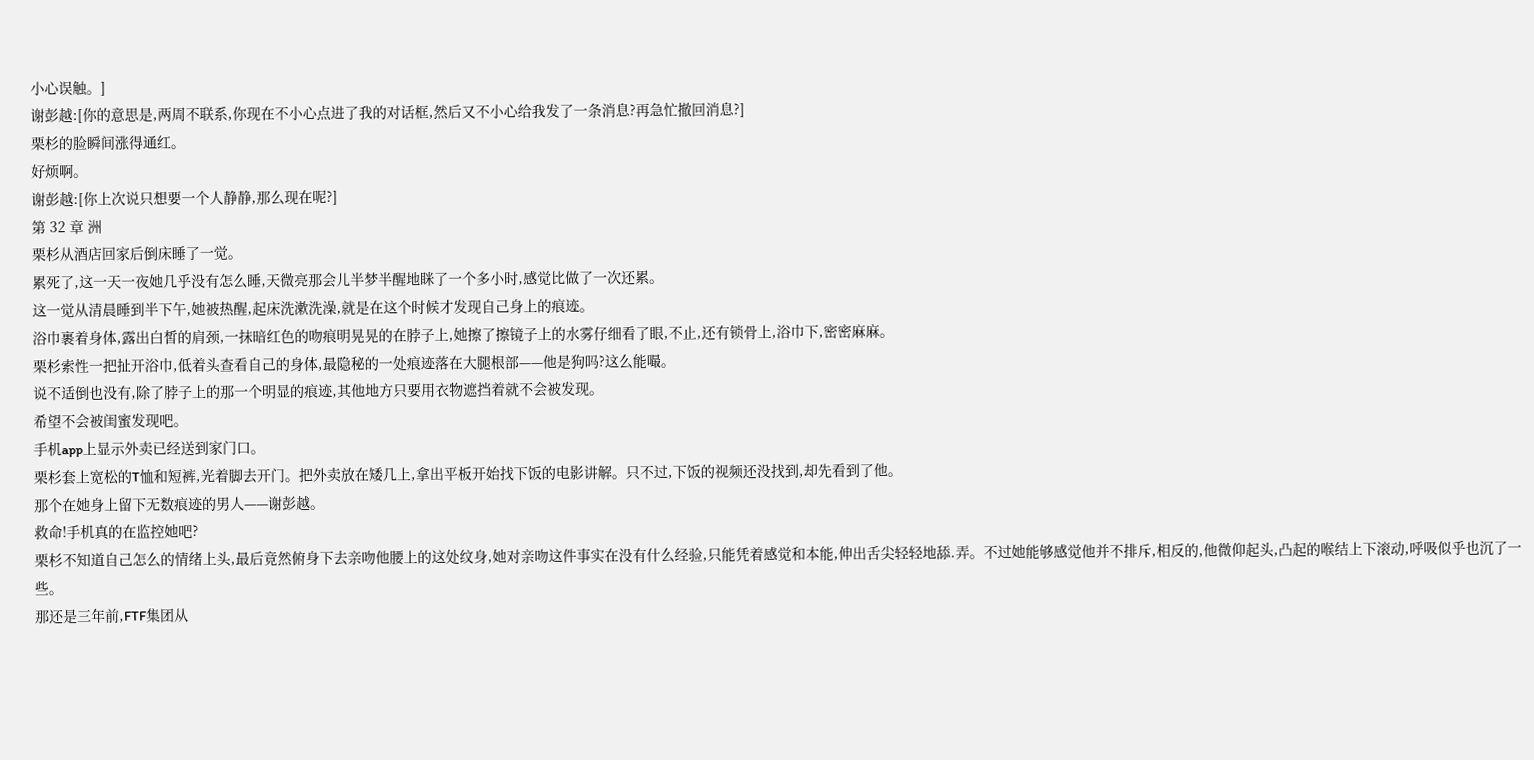小心误触。]
谢彭越:[你的意思是,两周不联系,你现在不小心点进了我的对话框,然后又不小心给我发了一条消息?再急忙撤回消息?]
栗杉的脸瞬间涨得通红。
好烦啊。
谢彭越:[你上次说只想要一个人静静,那么现在呢?]
第 32 章 洲
栗杉从酒店回家后倒床睡了一觉。
累死了,这一天一夜她几乎没有怎么睡,天微亮那会儿半梦半醒地眯了一个多小时,感觉比做了一次还累。
这一觉从清晨睡到半下午,她被热醒,起床洗漱洗澡,就是在这个时候才发现自己身上的痕迹。
浴巾裹着身体,露出白皙的肩颈,一抹暗红色的吻痕明晃晃的在脖子上,她擦了擦镜子上的水雾仔细看了眼,不止,还有锁骨上,浴巾下,密密麻麻。
栗杉索性一把扯开浴巾,低着头查看自己的身体,最隐秘的一处痕迹落在大腿根部——他是狗吗?这么能嘬。
说不适倒也没有,除了脖子上的那一个明显的痕迹,其他地方只要用衣物遮挡着就不会被发现。
希望不会被闺蜜发现吧。
手机app上显示外卖已经送到家门口。
栗杉套上宽松的T恤和短裤,光着脚去开门。把外卖放在矮几上,拿出平板开始找下饭的电影讲解。只不过,下饭的视频还没找到,却先看到了他。
那个在她身上留下无数痕迹的男人——谢彭越。
救命!手机真的在监控她吧?
栗杉不知道自己怎么的情绪上头,最后竟然俯身下去亲吻他腰上的这处纹身,她对亲吻这件事实在没有什么经验,只能凭着感觉和本能,伸出舌尖轻轻地舔.弄。不过她能够感觉他并不排斥,相反的,他微仰起头,凸起的喉结上下滚动,呼吸似乎也沉了一些。
那还是三年前,FTF集团从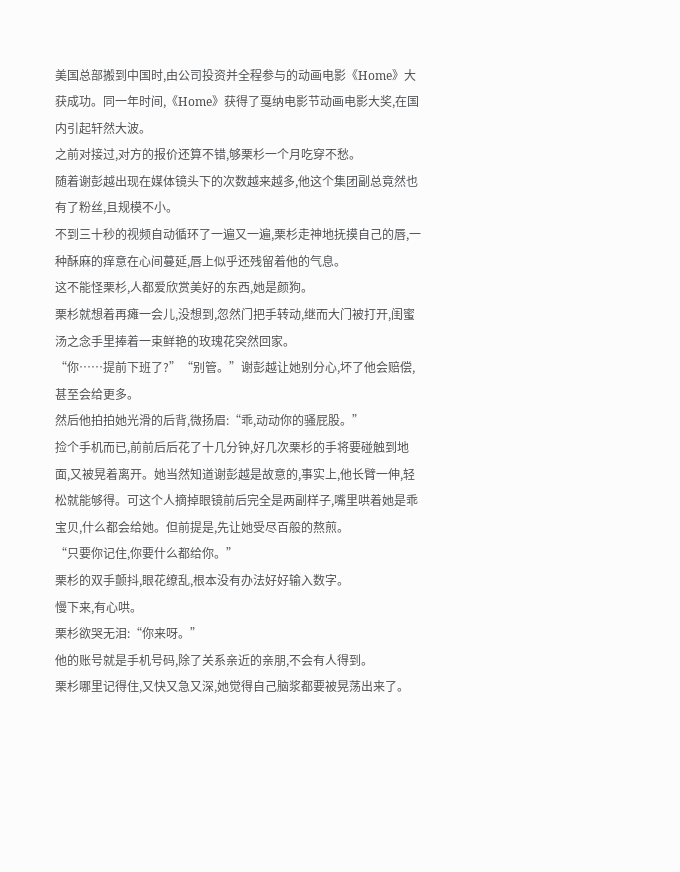美国总部搬到中国时,由公司投资并全程参与的动画电影《Home》大获成功。同一年时间,《Home》获得了戛纳电影节动画电影大奖,在国内引起轩然大波。
之前对接过,对方的报价还算不错,够栗杉一个月吃穿不愁。
随着谢彭越出现在媒体镜头下的次数越来越多,他这个集团副总竟然也有了粉丝,且规模不小。
不到三十秒的视频自动循环了一遍又一遍,栗杉走神地抚摸自己的唇,一种酥麻的痒意在心间蔓延,唇上似乎还残留着他的气息。
这不能怪栗杉,人都爱欣赏美好的东西,她是颜狗。
栗杉就想着再瘫一会儿,没想到,忽然门把手转动,继而大门被打开,闺蜜汤之念手里捧着一束鲜艳的玫瑰花突然回家。
“你……提前下班了?”“别管。”谢彭越让她别分心,坏了他会赔偿,甚至会给更多。
然后他拍拍她光滑的后背,微扬眉:“乖,动动你的骚屁股。”
捡个手机而已,前前后后花了十几分钟,好几次栗杉的手将要碰触到地面,又被晃着离开。她当然知道谢彭越是故意的,事实上,他长臂一伸,轻松就能够得。可这个人摘掉眼镜前后完全是两副样子,嘴里哄着她是乖宝贝,什么都会给她。但前提是,先让她受尽百般的熬煎。
“只要你记住,你要什么都给你。”
栗杉的双手颤抖,眼花缭乱,根本没有办法好好输入数字。
慢下来,有心哄。
栗杉欲哭无泪:“你来呀。”
他的账号就是手机号码,除了关系亲近的亲朋,不会有人得到。
栗杉哪里记得住,又快又急又深,她觉得自己脑浆都要被晃荡出来了。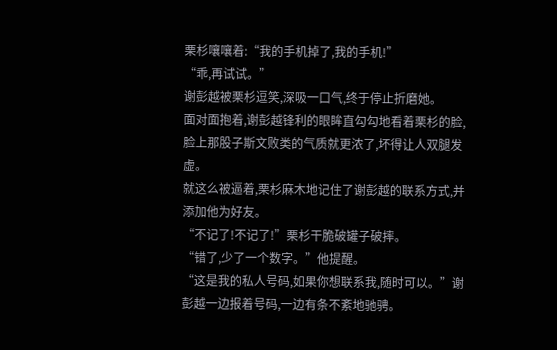栗杉嚷嚷着:“我的手机掉了,我的手机!”
“乖,再试试。”
谢彭越被栗杉逗笑,深吸一口气,终于停止折磨她。
面对面抱着,谢彭越锋利的眼眸直勾勾地看着栗杉的脸,脸上那股子斯文败类的气质就更浓了,坏得让人双腿发虚。
就这么被逼着,栗杉麻木地记住了谢彭越的联系方式,并添加他为好友。
“不记了!不记了!”栗杉干脆破罐子破摔。
“错了,少了一个数字。”他提醒。
“这是我的私人号码,如果你想联系我,随时可以。”谢彭越一边报着号码,一边有条不紊地驰骋。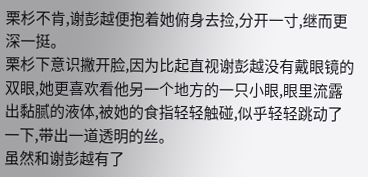栗杉不肯,谢彭越便抱着她俯身去捡,分开一寸,继而更深一挺。
栗杉下意识撇开脸,因为比起直视谢彭越没有戴眼镜的双眼,她更喜欢看他另一个地方的一只小眼,眼里流露出黏腻的液体,被她的食指轻轻触碰,似乎轻轻跳动了一下,带出一道透明的丝。
虽然和谢彭越有了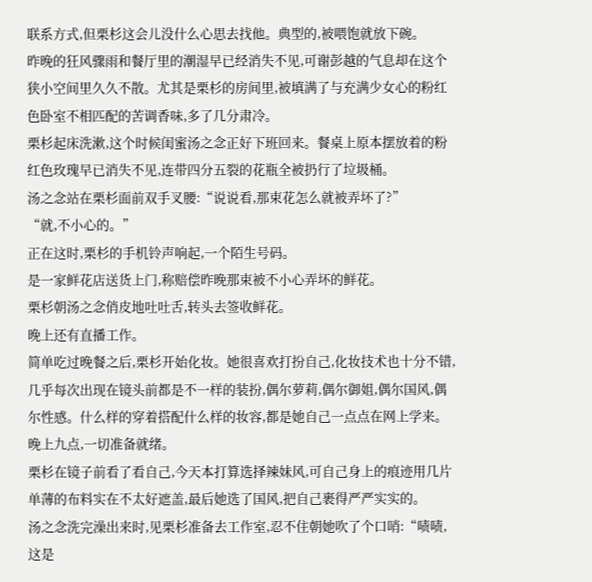联系方式,但栗杉这会儿没什么心思去找他。典型的,被喂饱就放下碗。
昨晚的狂风骤雨和餐厅里的潮湿早已经消失不见,可谢彭越的气息却在这个狭小空间里久久不散。尤其是栗杉的房间里,被填满了与充满少女心的粉红色卧室不相匹配的苦调香味,多了几分肃冷。
栗杉起床洗漱,这个时候闺蜜汤之念正好下班回来。餐桌上原本摆放着的粉红色玫瑰早已消失不见,连带四分五裂的花瓶全被扔行了垃圾桶。
汤之念站在栗杉面前双手叉腰:“说说看,那束花怎么就被弄坏了?”
“就,不小心的。”
正在这时,栗杉的手机铃声响起,一个陌生号码。
是一家鲜花店送货上门,称赔偿昨晚那束被不小心弄坏的鲜花。
栗杉朝汤之念俏皮地吐吐舌,转头去签收鲜花。
晚上还有直播工作。
简单吃过晚餐之后,栗杉开始化妆。她很喜欢打扮自己,化妆技术也十分不错,几乎每次出现在镜头前都是不一样的装扮,偶尔萝莉,偶尔御姐,偶尔国风,偶尔性感。什么样的穿着搭配什么样的妆容,都是她自己一点点在网上学来。
晚上九点,一切准备就绪。
栗杉在镜子前看了看自己,今天本打算选择辣妹风,可自己身上的痕迹用几片单薄的布料实在不太好遮盖,最后她选了国风,把自己裹得严严实实的。
汤之念洗完澡出来时,见栗杉准备去工作室,忍不住朝她吹了个口哨:“啧啧,这是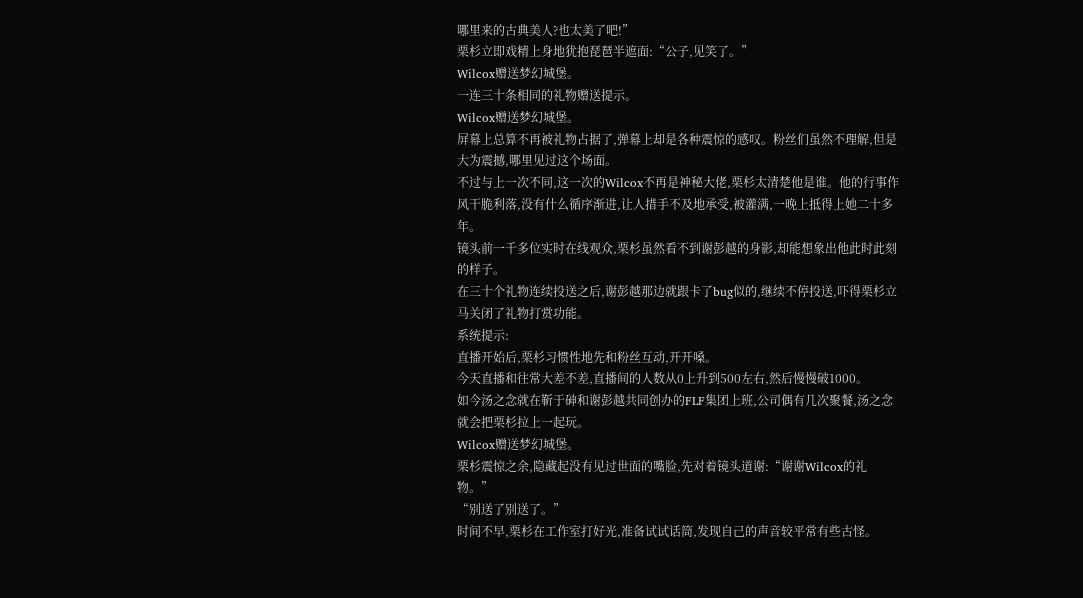哪里来的古典美人?也太美了吧!”
栗杉立即戏精上身地犹抱琵琶半遮面:“公子,见笑了。”
Wilcox赠送梦幻城堡。
一连三十条相同的礼物赠送提示。
Wilcox赠送梦幻城堡。
屏幕上总算不再被礼物占据了,弹幕上却是各种震惊的感叹。粉丝们虽然不理解,但是大为震撼,哪里见过这个场面。
不过与上一次不同,这一次的Wilcox不再是神秘大佬,栗杉太清楚他是谁。他的行事作风干脆利落,没有什么循序渐进,让人措手不及地承受,被灌满,一晚上抵得上她二十多年。
镜头前一千多位实时在线观众,栗杉虽然看不到谢彭越的身影,却能想象出他此时此刻的样子。
在三十个礼物连续投送之后,谢彭越那边就跟卡了bug似的,继续不停投送,吓得栗杉立马关闭了礼物打赏功能。
系统提示:
直播开始后,栗杉习惯性地先和粉丝互动,开开嗓。
今天直播和往常大差不差,直播间的人数从0上升到500左右,然后慢慢破1000。
如今汤之念就在靳于砷和谢彭越共同创办的FLF集团上班,公司偶有几次聚餐,汤之念就会把栗杉拉上一起玩。
Wilcox赠送梦幻城堡。
栗杉震惊之余,隐藏起没有见过世面的嘴脸,先对着镜头道谢:“谢谢Wilcox的礼物。”
“别送了别送了。”
时间不早,栗杉在工作室打好光,准备试试话筒,发现自己的声音较平常有些古怪。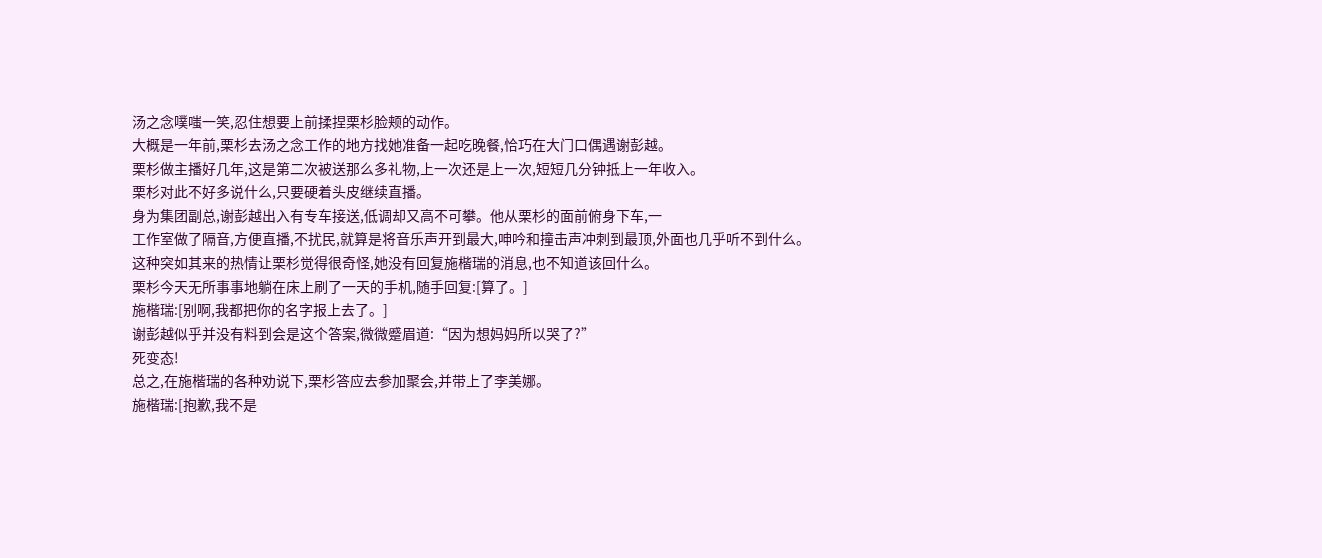汤之念噗嗤一笑,忍住想要上前揉捏栗杉脸颊的动作。
大概是一年前,栗杉去汤之念工作的地方找她准备一起吃晚餐,恰巧在大门口偶遇谢彭越。
栗杉做主播好几年,这是第二次被送那么多礼物,上一次还是上一次,短短几分钟抵上一年收入。
栗杉对此不好多说什么,只要硬着头皮继续直播。
身为集团副总,谢彭越出入有专车接送,低调却又高不可攀。他从栗杉的面前俯身下车,一
工作室做了隔音,方便直播,不扰民,就算是将音乐声开到最大,呻吟和撞击声冲刺到最顶,外面也几乎听不到什么。
这种突如其来的热情让栗杉觉得很奇怪,她没有回复施楷瑞的消息,也不知道该回什么。
栗杉今天无所事事地躺在床上刷了一天的手机,随手回复:[算了。]
施楷瑞:[别啊,我都把你的名字报上去了。]
谢彭越似乎并没有料到会是这个答案,微微蹙眉道:“因为想妈妈所以哭了?”
死变态!
总之,在施楷瑞的各种劝说下,栗杉答应去参加聚会,并带上了李美娜。
施楷瑞:[抱歉,我不是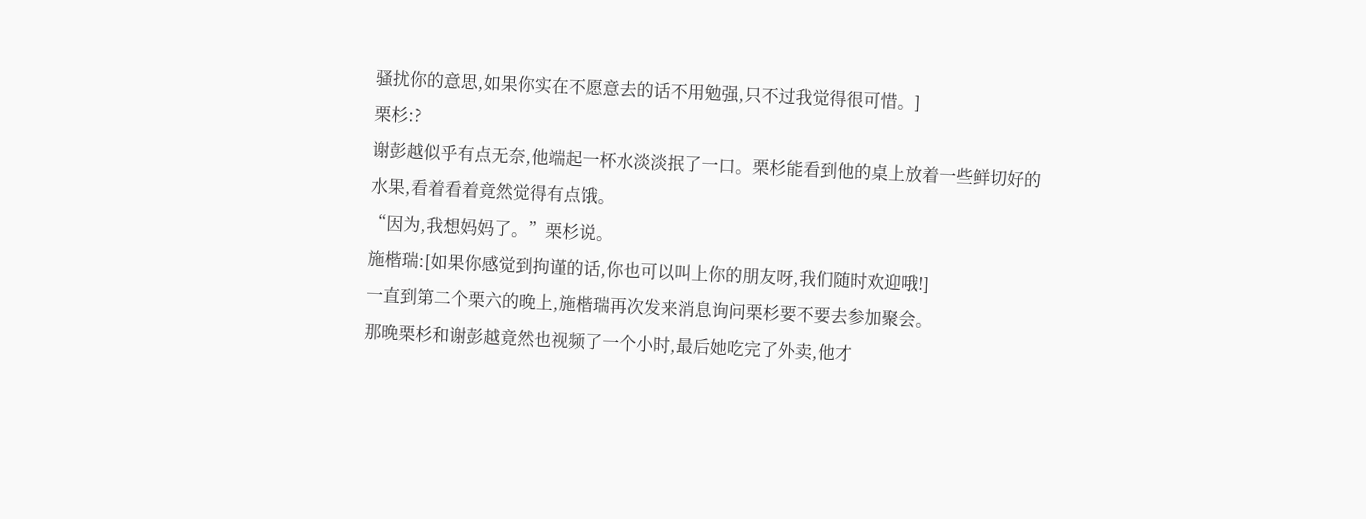骚扰你的意思,如果你实在不愿意去的话不用勉强,只不过我觉得很可惜。]
栗杉:?
谢彭越似乎有点无奈,他端起一杯水淡淡抿了一口。栗杉能看到他的桌上放着一些鲜切好的水果,看着看着竟然觉得有点饿。
“因为,我想妈妈了。”栗杉说。
施楷瑞:[如果你感觉到拘谨的话,你也可以叫上你的朋友呀,我们随时欢迎哦!]
一直到第二个栗六的晚上,施楷瑞再次发来消息询问栗杉要不要去参加聚会。
那晚栗杉和谢彭越竟然也视频了一个小时,最后她吃完了外卖,他才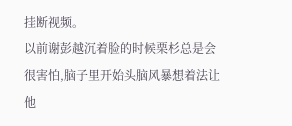挂断视频。
以前谢彭越沉着脸的时候栗杉总是会很害怕,脑子里开始头脑风暴想着法让他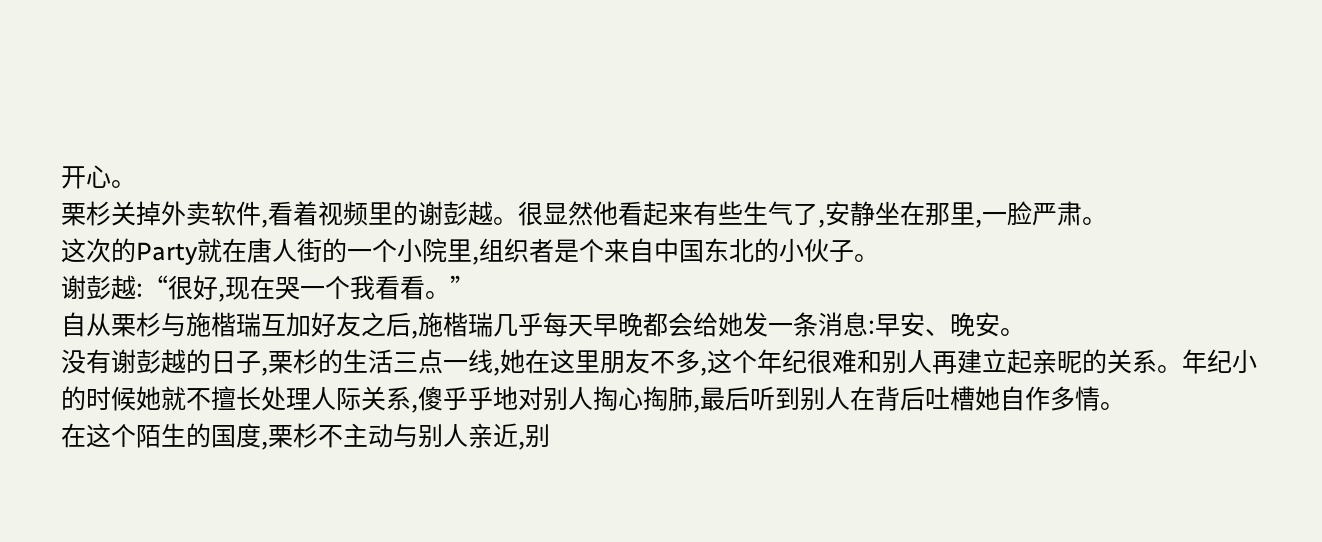开心。
栗杉关掉外卖软件,看着视频里的谢彭越。很显然他看起来有些生气了,安静坐在那里,一脸严肃。
这次的Party就在唐人街的一个小院里,组织者是个来自中国东北的小伙子。
谢彭越:“很好,现在哭一个我看看。”
自从栗杉与施楷瑞互加好友之后,施楷瑞几乎每天早晚都会给她发一条消息:早安、晚安。
没有谢彭越的日子,栗杉的生活三点一线,她在这里朋友不多,这个年纪很难和别人再建立起亲昵的关系。年纪小的时候她就不擅长处理人际关系,傻乎乎地对别人掏心掏肺,最后听到别人在背后吐槽她自作多情。
在这个陌生的国度,栗杉不主动与别人亲近,别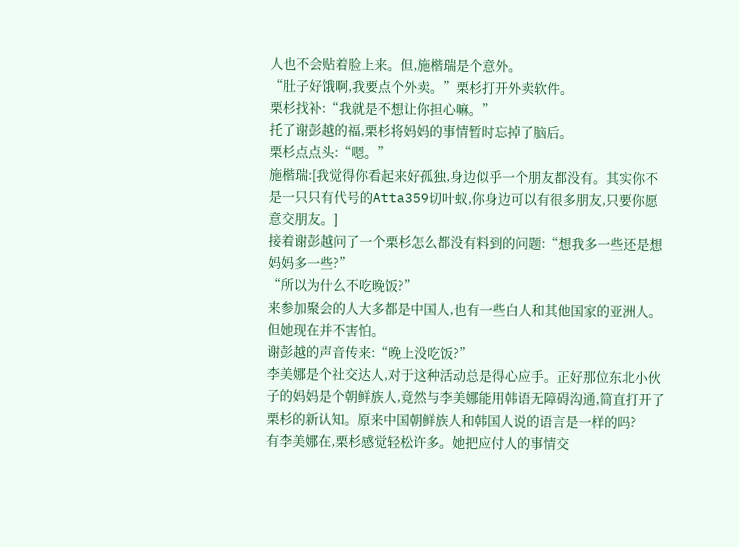人也不会贴着脸上来。但,施楷瑞是个意外。
“肚子好饿啊,我要点个外卖。”栗杉打开外卖软件。
栗杉找补:“我就是不想让你担心嘛。”
托了谢彭越的福,栗杉将妈妈的事情暂时忘掉了脑后。
栗杉点点头:“嗯。”
施楷瑞:[我觉得你看起来好孤独,身边似乎一个朋友都没有。其实你不是一只只有代号的Atta359切叶蚁,你身边可以有很多朋友,只要你愿意交朋友。]
接着谢彭越问了一个栗杉怎么都没有料到的问题:“想我多一些还是想妈妈多一些?”
“所以为什么不吃晚饭?”
来参加聚会的人大多都是中国人,也有一些白人和其他国家的亚洲人。
但她现在并不害怕。
谢彭越的声音传来:“晚上没吃饭?”
李美娜是个社交达人,对于这种活动总是得心应手。正好那位东北小伙子的妈妈是个朝鲜族人,竟然与李美娜能用韩语无障碍沟通,简直打开了栗杉的新认知。原来中国朝鲜族人和韩国人说的语言是一样的吗?
有李美娜在,栗杉感觉轻松许多。她把应付人的事情交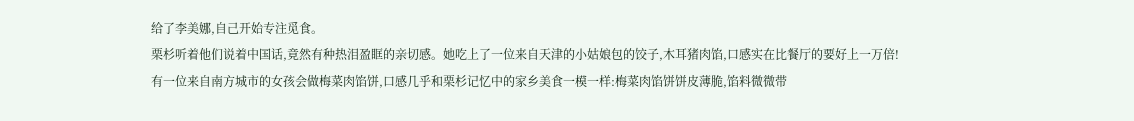给了李美娜,自己开始专注觅食。
栗杉听着他们说着中国话,竟然有种热泪盈眶的亲切感。她吃上了一位来自天津的小姑娘包的饺子,木耳猪肉馅,口感实在比餐厅的要好上一万倍!
有一位来自南方城市的女孩会做梅菜肉馅饼,口感几乎和栗杉记忆中的家乡美食一模一样:梅菜肉馅饼饼皮薄脆,馅料微微带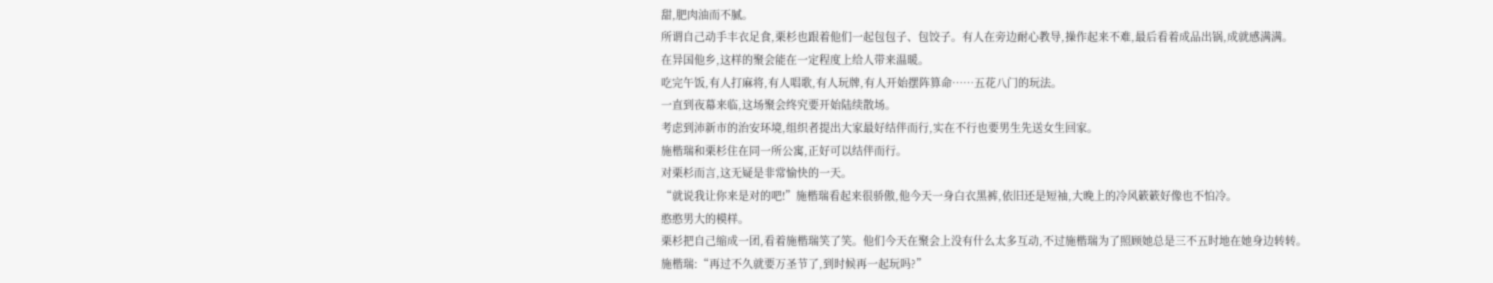甜,肥肉油而不腻。
所谓自己动手丰衣足食,栗杉也跟着他们一起包包子、包饺子。有人在旁边耐心教导,操作起来不难,最后看着成品出锅,成就感满满。
在异国他乡,这样的聚会能在一定程度上给人带来温暖。
吃完午饭,有人打麻将,有人唱歌,有人玩牌,有人开始摆阵算命……五花八门的玩法。
一直到夜幕来临,这场聚会终究要开始陆续散场。
考虑到沛新市的治安环境,组织者提出大家最好结伴而行,实在不行也要男生先送女生回家。
施楷瑞和栗杉住在同一所公寓,正好可以结伴而行。
对栗杉而言,这无疑是非常愉快的一天。
“就说我让你来是对的吧!”施楷瑞看起来很骄傲,他今天一身白衣黑裤,依旧还是短袖,大晚上的冷风簌簌好像也不怕冷。
憨憨男大的模样。
栗杉把自己缩成一团,看着施楷瑞笑了笑。他们今天在聚会上没有什么太多互动,不过施楷瑞为了照顾她总是三不五时地在她身边转转。
施楷瑞:“再过不久就要万圣节了,到时候再一起玩吗?”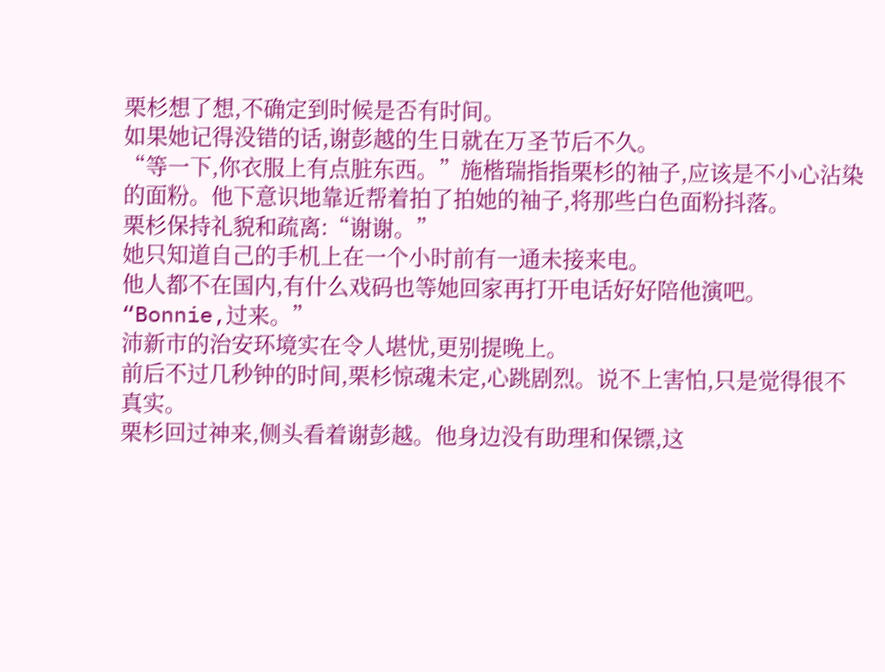栗杉想了想,不确定到时候是否有时间。
如果她记得没错的话,谢彭越的生日就在万圣节后不久。
“等一下,你衣服上有点脏东西。”施楷瑞指指栗杉的袖子,应该是不小心沾染的面粉。他下意识地靠近帮着拍了拍她的袖子,将那些白色面粉抖落。
栗杉保持礼貌和疏离:“谢谢。”
她只知道自己的手机上在一个小时前有一通未接来电。
他人都不在国内,有什么戏码也等她回家再打开电话好好陪他演吧。
“Bonnie,过来。”
沛新市的治安环境实在令人堪忧,更别提晚上。
前后不过几秒钟的时间,栗杉惊魂未定,心跳剧烈。说不上害怕,只是觉得很不真实。
栗杉回过神来,侧头看着谢彭越。他身边没有助理和保镖,这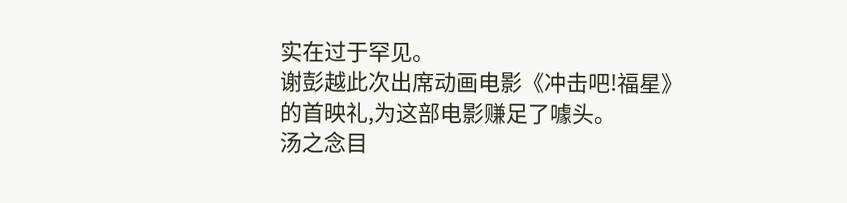实在过于罕见。
谢彭越此次出席动画电影《冲击吧!福星》的首映礼,为这部电影赚足了噱头。
汤之念目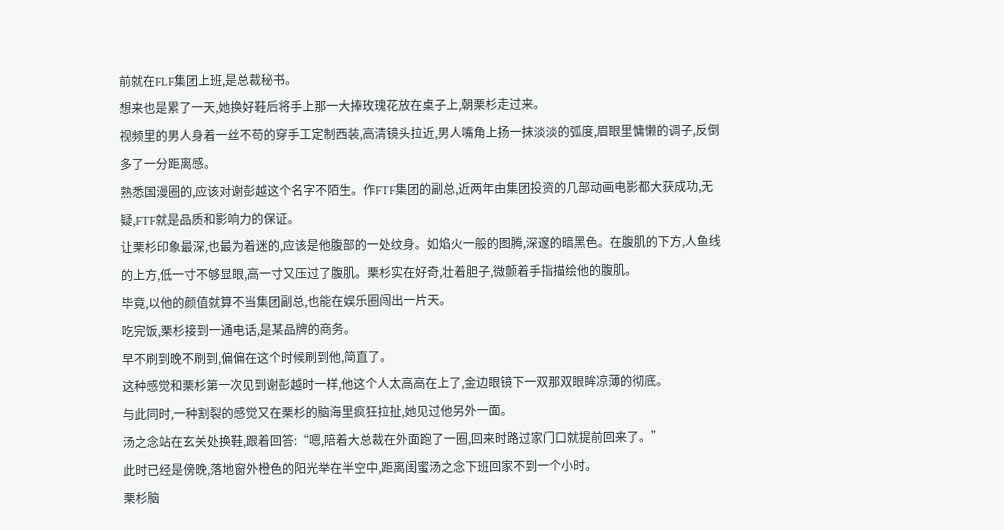前就在FLF集团上班,是总裁秘书。
想来也是累了一天,她换好鞋后将手上那一大捧玫瑰花放在桌子上,朝栗杉走过来。
视频里的男人身着一丝不苟的穿手工定制西装,高清镜头拉近,男人嘴角上扬一抹淡淡的弧度,眉眼里慵懒的调子,反倒多了一分距离感。
熟悉国漫圈的,应该对谢彭越这个名字不陌生。作FTF集团的副总,近两年由集团投资的几部动画电影都大获成功,无疑,FTF就是品质和影响力的保证。
让栗杉印象最深,也最为着迷的,应该是他腹部的一处纹身。如焰火一般的图腾,深邃的暗黑色。在腹肌的下方,人鱼线的上方,低一寸不够显眼,高一寸又压过了腹肌。栗杉实在好奇,壮着胆子,微颤着手指描绘他的腹肌。
毕竟,以他的颜值就算不当集团副总,也能在娱乐圈闯出一片天。
吃完饭,栗杉接到一通电话,是某品牌的商务。
早不刷到晚不刷到,偏偏在这个时候刷到他,简直了。
这种感觉和栗杉第一次见到谢彭越时一样,他这个人太高高在上了,金边眼镜下一双那双眼眸凉薄的彻底。
与此同时,一种割裂的感觉又在栗杉的脑海里疯狂拉扯,她见过他另外一面。
汤之念站在玄关处换鞋,跟着回答:“嗯,陪着大总裁在外面跑了一圈,回来时路过家门口就提前回来了。”
此时已经是傍晚,落地窗外橙色的阳光举在半空中,距离闺蜜汤之念下班回家不到一个小时。
栗杉脑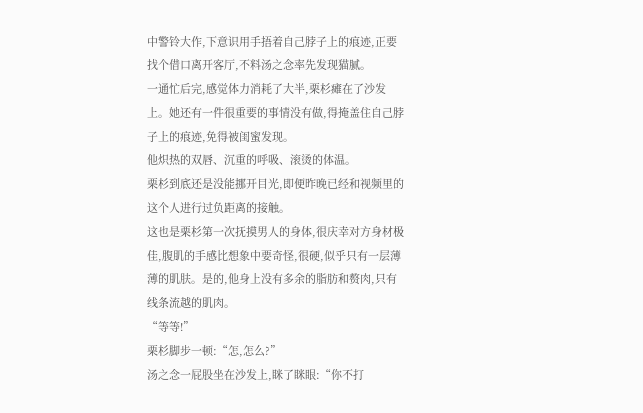中警铃大作,下意识用手捂着自己脖子上的痕迹,正要找个借口离开客厅,不料汤之念率先发现猫腻。
一通忙后完,感觉体力消耗了大半,栗杉瘫在了沙发上。她还有一件很重要的事情没有做,得掩盖住自己脖子上的痕迹,免得被闺蜜发现。
他炽热的双唇、沉重的呼吸、滚烫的体温。
栗杉到底还是没能挪开目光,即便昨晚已经和视频里的这个人进行过负距离的接触。
这也是栗杉第一次抚摸男人的身体,很庆幸对方身材极佳,腹肌的手感比想象中要奇怪,很硬,似乎只有一层薄薄的肌肤。是的,他身上没有多余的脂肪和赘肉,只有线条流越的肌肉。
“等等!”
栗杉脚步一顿:“怎,怎么?”
汤之念一屁股坐在沙发上,眯了眯眼:“你不打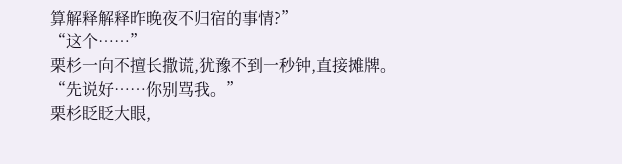算解释解释昨晚夜不归宿的事情?”
“这个……”
栗杉一向不擅长撒谎,犹豫不到一秒钟,直接摊牌。
“先说好……你别骂我。”
栗杉眨眨大眼,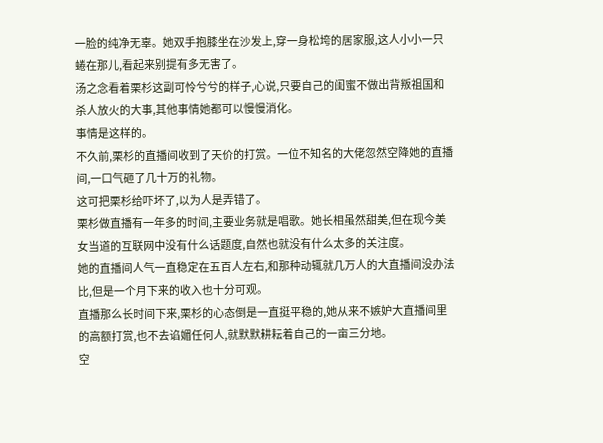一脸的纯净无辜。她双手抱膝坐在沙发上,穿一身松垮的居家服,这人小小一只蜷在那儿,看起来别提有多无害了。
汤之念看着栗杉这副可怜兮兮的样子,心说,只要自己的闺蜜不做出背叛祖国和杀人放火的大事,其他事情她都可以慢慢消化。
事情是这样的。
不久前,栗杉的直播间收到了天价的打赏。一位不知名的大佬忽然空降她的直播间,一口气砸了几十万的礼物。
这可把栗杉给吓坏了,以为人是弄错了。
栗杉做直播有一年多的时间,主要业务就是唱歌。她长相虽然甜美,但在现今美女当道的互联网中没有什么话题度,自然也就没有什么太多的关注度。
她的直播间人气一直稳定在五百人左右,和那种动辄就几万人的大直播间没办法比,但是一个月下来的收入也十分可观。
直播那么长时间下来,栗杉的心态倒是一直挺平稳的,她从来不嫉妒大直播间里的高额打赏,也不去谄媚任何人,就默默耕耘着自己的一亩三分地。
空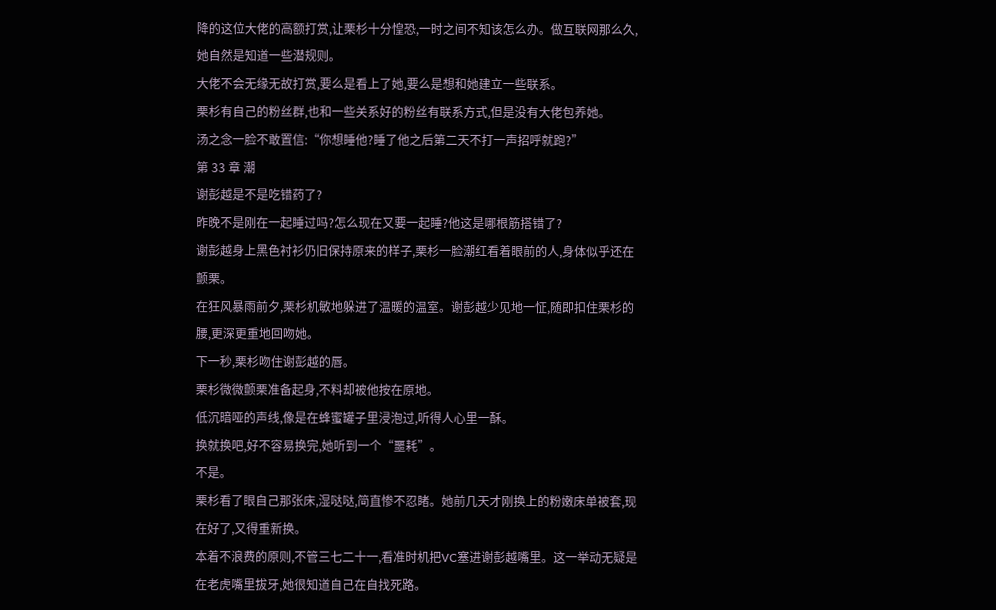降的这位大佬的高额打赏,让栗杉十分惶恐,一时之间不知该怎么办。做互联网那么久,她自然是知道一些潜规则。
大佬不会无缘无故打赏,要么是看上了她,要么是想和她建立一些联系。
栗杉有自己的粉丝群,也和一些关系好的粉丝有联系方式,但是没有大佬包养她。
汤之念一脸不敢置信:“你想睡他?睡了他之后第二天不打一声招呼就跑?”
第 33 章 潮
谢彭越是不是吃错药了?
昨晚不是刚在一起睡过吗?怎么现在又要一起睡?他这是哪根筋搭错了?
谢彭越身上黑色衬衫仍旧保持原来的样子,栗杉一脸潮红看着眼前的人,身体似乎还在颤栗。
在狂风暴雨前夕,栗杉机敏地躲进了温暖的温室。谢彭越少见地一怔,随即扣住栗杉的腰,更深更重地回吻她。
下一秒,栗杉吻住谢彭越的唇。
栗杉微微颤栗准备起身,不料却被他按在原地。
低沉暗哑的声线,像是在蜂蜜罐子里浸泡过,听得人心里一酥。
换就换吧,好不容易换完,她听到一个“噩耗”。
不是。
栗杉看了眼自己那张床,湿哒哒,简直惨不忍睹。她前几天才刚换上的粉嫩床单被套,现在好了,又得重新换。
本着不浪费的原则,不管三七二十一,看准时机把VC塞进谢彭越嘴里。这一举动无疑是在老虎嘴里拔牙,她很知道自己在自找死路。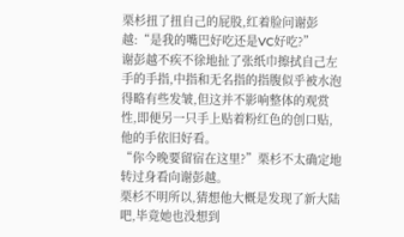栗杉扭了扭自己的屁股,红着脸问谢彭越:“是我的嘴巴好吃还是VC好吃?”
谢彭越不疾不徐地扯了张纸巾擦拭自己左手的手指,中指和无名指的指腹似乎被水泡得略有些发皱,但这并不影响整体的观赏性,即便另一只手上贴着粉红色的创口贴,他的手依旧好看。
“你今晚要留宿在这里?”栗杉不太确定地转过身看向谢彭越。
栗杉不明所以,猜想他大概是发现了新大陆吧,毕竟她也没想到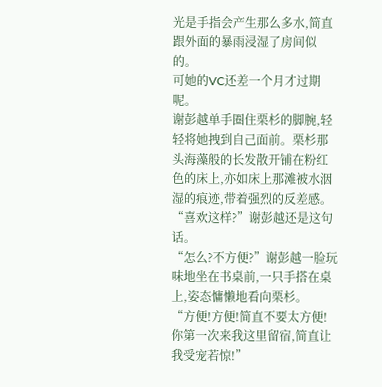光是手指会产生那么多水,简直跟外面的暴雨浸湿了房间似的。
可她的VC还差一个月才过期呢。
谢彭越单手圈住栗杉的脚腕,轻轻将她拽到自己面前。栗杉那头海藻般的长发散开铺在粉红色的床上,亦如床上那滩被水洇湿的痕迹,带着强烈的反差感。
“喜欢这样?”谢彭越还是这句话。
“怎么?不方便?”谢彭越一脸玩味地坐在书桌前,一只手搭在桌上,姿态慵懒地看向栗杉。
“方便!方便!简直不要太方便!你第一次来我这里留宿,简直让我受宠若惊!”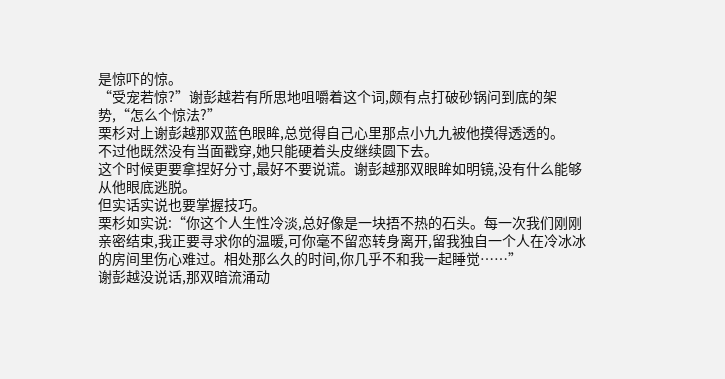是惊吓的惊。
“受宠若惊?”谢彭越若有所思地咀嚼着这个词,颇有点打破砂锅问到底的架势,“怎么个惊法?”
栗杉对上谢彭越那双蓝色眼眸,总觉得自己心里那点小九九被他摸得透透的。
不过他既然没有当面戳穿,她只能硬着头皮继续圆下去。
这个时候更要拿捏好分寸,最好不要说谎。谢彭越那双眼眸如明镜,没有什么能够从他眼底逃脱。
但实话实说也要掌握技巧。
栗杉如实说:“你这个人生性冷淡,总好像是一块捂不热的石头。每一次我们刚刚亲密结束,我正要寻求你的温暖,可你毫不留恋转身离开,留我独自一个人在冷冰冰的房间里伤心难过。相处那么久的时间,你几乎不和我一起睡觉……”
谢彭越没说话,那双暗流涌动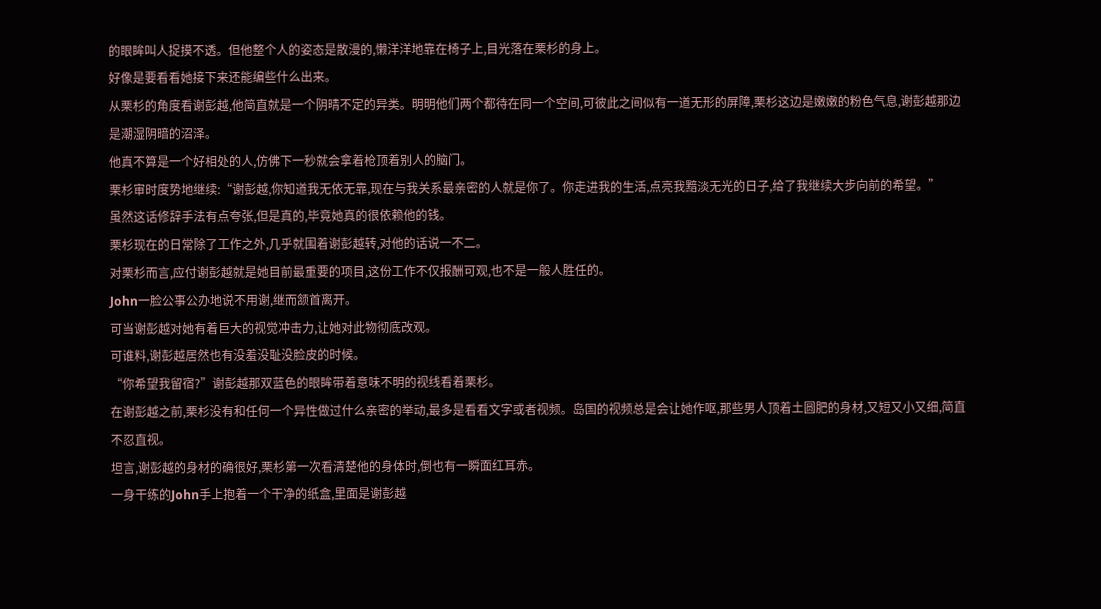的眼眸叫人捉摸不透。但他整个人的姿态是散漫的,懒洋洋地靠在椅子上,目光落在栗杉的身上。
好像是要看看她接下来还能编些什么出来。
从栗杉的角度看谢彭越,他简直就是一个阴晴不定的异类。明明他们两个都待在同一个空间,可彼此之间似有一道无形的屏障,栗杉这边是嫩嫩的粉色气息,谢彭越那边是潮湿阴暗的沼泽。
他真不算是一个好相处的人,仿佛下一秒就会拿着枪顶着别人的脑门。
栗杉审时度势地继续:“谢彭越,你知道我无依无靠,现在与我关系最亲密的人就是你了。你走进我的生活,点亮我黯淡无光的日子,给了我继续大步向前的希望。”
虽然这话修辞手法有点夸张,但是真的,毕竟她真的很依赖他的钱。
栗杉现在的日常除了工作之外,几乎就围着谢彭越转,对他的话说一不二。
对栗杉而言,应付谢彭越就是她目前最重要的项目,这份工作不仅报酬可观,也不是一般人胜任的。
John一脸公事公办地说不用谢,继而颔首离开。
可当谢彭越对她有着巨大的视觉冲击力,让她对此物彻底改观。
可谁料,谢彭越居然也有没羞没耻没脸皮的时候。
“你希望我留宿?”谢彭越那双蓝色的眼眸带着意味不明的视线看着栗杉。
在谢彭越之前,栗杉没有和任何一个异性做过什么亲密的举动,最多是看看文字或者视频。岛国的视频总是会让她作呕,那些男人顶着土圆肥的身材,又短又小又细,简直不忍直视。
坦言,谢彭越的身材的确很好,栗杉第一次看清楚他的身体时,倒也有一瞬面红耳赤。
一身干练的John手上抱着一个干净的纸盒,里面是谢彭越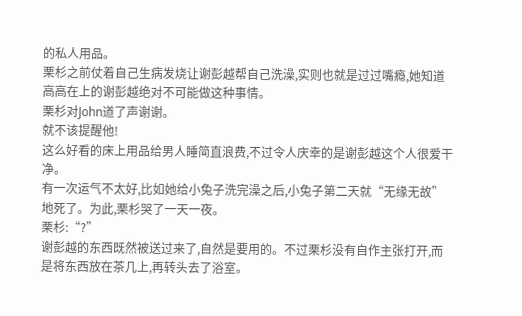的私人用品。
栗杉之前仗着自己生病发烧让谢彭越帮自己洗澡,实则也就是过过嘴瘾,她知道高高在上的谢彭越绝对不可能做这种事情。
栗杉对John道了声谢谢。
就不该提醒他!
这么好看的床上用品给男人睡简直浪费,不过令人庆幸的是谢彭越这个人很爱干净。
有一次运气不太好,比如她给小兔子洗完澡之后,小兔子第二天就“无缘无故”地死了。为此,栗杉哭了一天一夜。
栗杉:“?”
谢彭越的东西既然被送过来了,自然是要用的。不过栗杉没有自作主张打开,而是将东西放在茶几上,再转头去了浴室。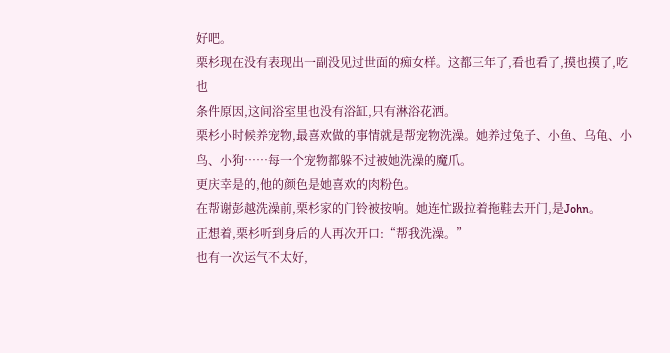好吧。
栗杉现在没有表现出一副没见过世面的痴女样。这都三年了,看也看了,摸也摸了,吃也
条件原因,这间浴室里也没有浴缸,只有淋浴花洒。
栗杉小时候养宠物,最喜欢做的事情就是帮宠物洗澡。她养过兔子、小鱼、乌龟、小鸟、小狗……每一个宠物都躲不过被她洗澡的魔爪。
更庆幸是的,他的颜色是她喜欢的肉粉色。
在帮谢彭越洗澡前,栗杉家的门铃被按响。她连忙趿拉着拖鞋去开门,是John。
正想着,栗杉听到身后的人再次开口:“帮我洗澡。”
也有一次运气不太好,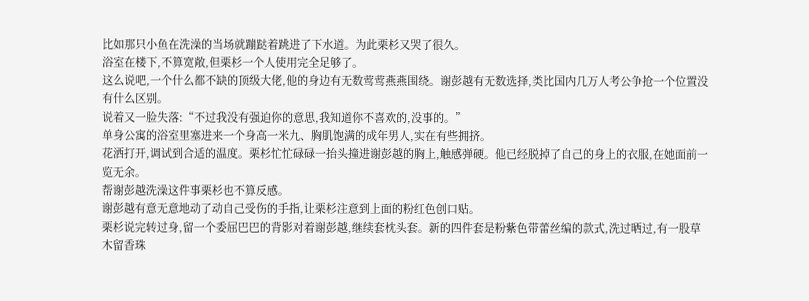比如那只小鱼在洗澡的当场就蹦跶着跳进了下水道。为此栗杉又哭了很久。
浴室在楼下,不算宽敞,但栗杉一个人使用完全足够了。
这么说吧,一个什么都不缺的顶级大佬,他的身边有无数莺莺燕燕围绕。谢彭越有无数选择,类比国内几万人考公争抢一个位置没有什么区别。
说着又一脸失落:“不过我没有强迫你的意思,我知道你不喜欢的,没事的。”
单身公寓的浴室里塞进来一个身高一米九、胸肌饱满的成年男人,实在有些拥挤。
花洒打开,调试到合适的温度。栗杉忙忙碌碌一抬头撞进谢彭越的胸上,触感弹硬。他已经脱掉了自己的身上的衣服,在她面前一览无余。
帮谢彭越洗澡这件事栗杉也不算反感。
谢彭越有意无意地动了动自己受伤的手指,让栗杉注意到上面的粉红色创口贴。
栗杉说完转过身,留一个委屈巴巴的背影对着谢彭越,继续套枕头套。新的四件套是粉紫色带蕾丝编的款式,洗过晒过,有一股草木留香珠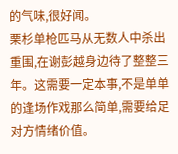的气味,很好闻。
栗杉单枪匹马从无数人中杀出重围,在谢彭越身边待了整整三年。这需要一定本事,不是单单的逢场作戏那么简单,需要给足对方情绪价值。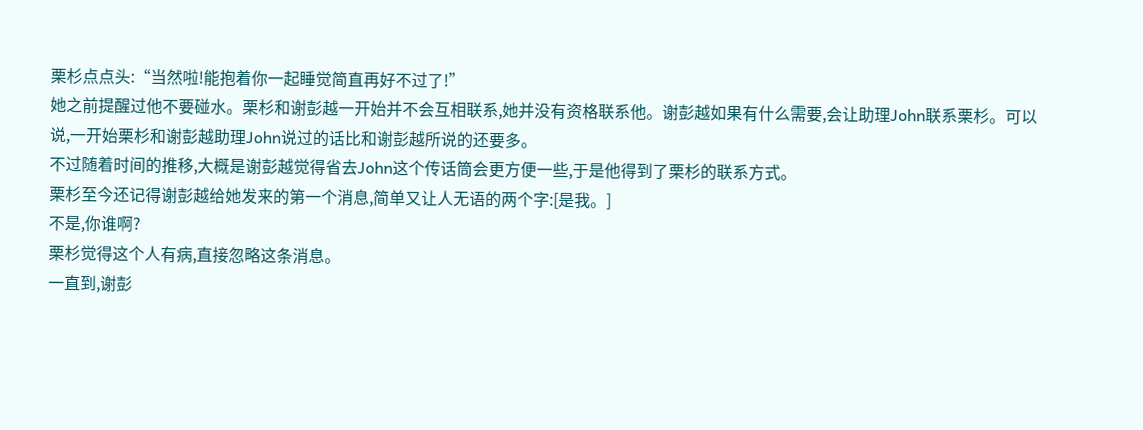栗杉点点头:“当然啦!能抱着你一起睡觉简直再好不过了!”
她之前提醒过他不要碰水。栗杉和谢彭越一开始并不会互相联系,她并没有资格联系他。谢彭越如果有什么需要,会让助理John联系栗杉。可以说,一开始栗杉和谢彭越助理John说过的话比和谢彭越所说的还要多。
不过随着时间的推移,大概是谢彭越觉得省去John这个传话筒会更方便一些,于是他得到了栗杉的联系方式。
栗杉至今还记得谢彭越给她发来的第一个消息,简单又让人无语的两个字:[是我。]
不是,你谁啊?
栗杉觉得这个人有病,直接忽略这条消息。
一直到,谢彭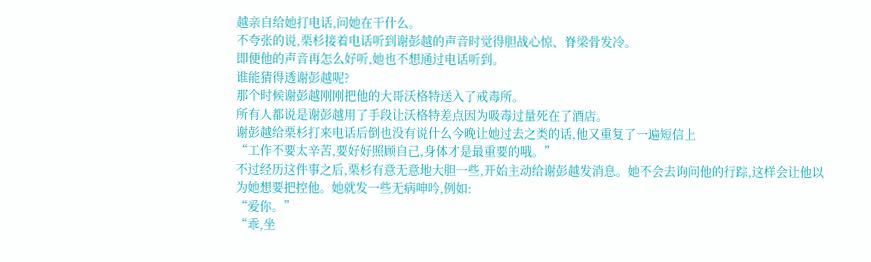越亲自给她打电话,问她在干什么。
不夸张的说,栗杉接着电话听到谢彭越的声音时觉得胆战心惊、脊梁骨发冷。
即便他的声音再怎么好听,她也不想通过电话听到。
谁能猜得透谢彭越呢?
那个时候谢彭越刚刚把他的大哥沃格特送入了戒毒所。
所有人都说是谢彭越用了手段让沃格特差点因为吸毒过量死在了酒店。
谢彭越给栗杉打来电话后倒也没有说什么今晚让她过去之类的话,他又重复了一遍短信上
“工作不要太辛苦,要好好照顾自己,身体才是最重要的哦。”
不过经历这件事之后,栗杉有意无意地大胆一些,开始主动给谢彭越发消息。她不会去询问他的行踪,这样会让他以为她想要把控他。她就发一些无病呻吟,例如:
“爱你。”
“乖,坐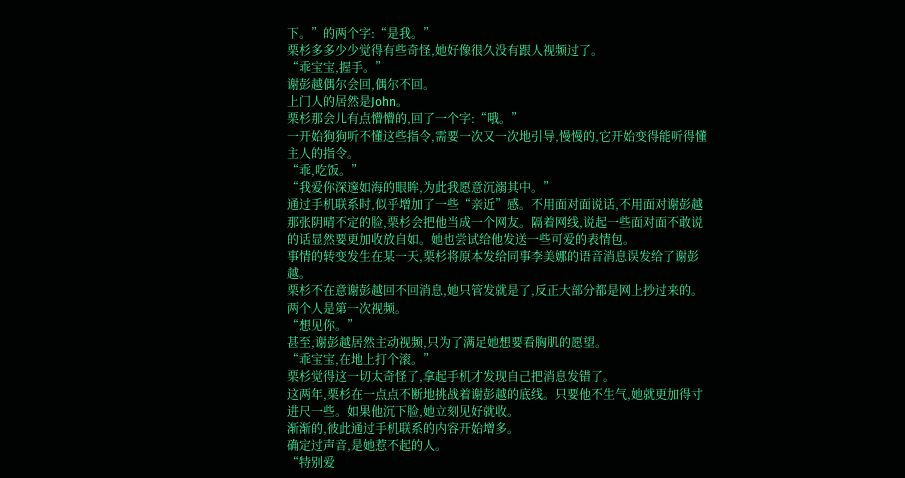下。”的两个字:“是我。”
栗杉多多少少觉得有些奇怪,她好像很久没有跟人视频过了。
“乖宝宝,握手。”
谢彭越偶尔会回,偶尔不回。
上门人的居然是John。
栗杉那会儿有点懵懵的,回了一个字:“哦。”
一开始狗狗听不懂这些指令,需要一次又一次地引导,慢慢的,它开始变得能听得懂主人的指令。
“乖,吃饭。”
“我爱你深邃如海的眼眸,为此我愿意沉溺其中。”
通过手机联系时,似乎增加了一些“亲近”感。不用面对面说话,不用面对谢彭越那张阴晴不定的脸,栗杉会把他当成一个网友。隔着网线,说起一些面对面不敢说的话显然要更加收放自如。她也尝试给他发送一些可爱的表情包。
事情的转变发生在某一天,栗杉将原本发给同事李美娜的语音消息误发给了谢彭越。
栗杉不在意谢彭越回不回消息,她只管发就是了,反正大部分都是网上抄过来的。
两个人是第一次视频。
“想见你。”
甚至,谢彭越居然主动视频,只为了满足她想要看胸肌的愿望。
“乖宝宝,在地上打个滚。”
栗杉觉得这一切太奇怪了,拿起手机才发现自己把消息发错了。
这两年,栗杉在一点点不断地挑战着谢彭越的底线。只要他不生气,她就更加得寸进尺一些。如果他沉下脸,她立刻见好就收。
渐渐的,彼此通过手机联系的内容开始增多。
确定过声音,是她惹不起的人。
“特别爱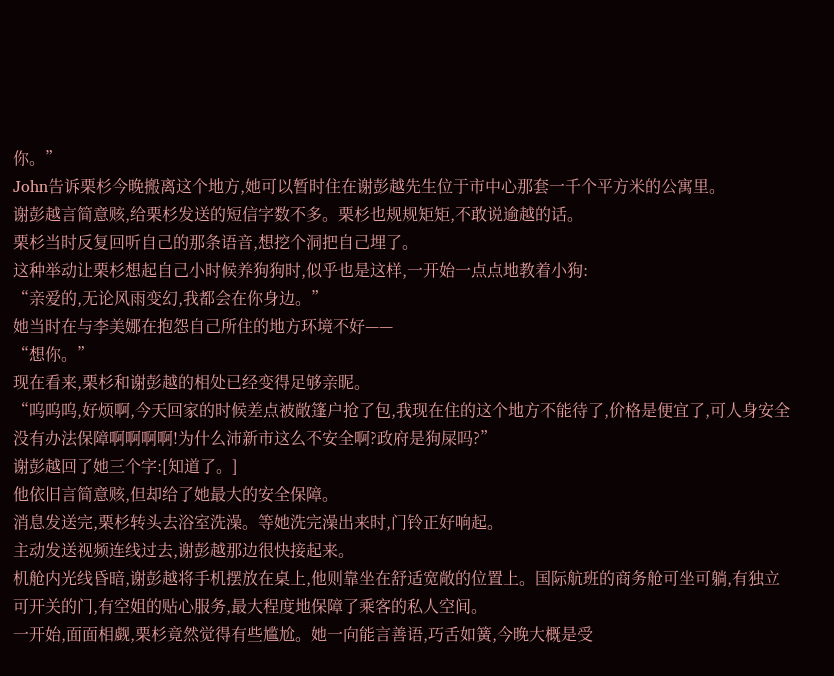你。”
John告诉栗杉今晚搬离这个地方,她可以暂时住在谢彭越先生位于市中心那套一千个平方米的公寓里。
谢彭越言简意赅,给栗杉发送的短信字数不多。栗杉也规规矩矩,不敢说逾越的话。
栗杉当时反复回听自己的那条语音,想挖个洞把自己埋了。
这种举动让栗杉想起自己小时候养狗狗时,似乎也是这样,一开始一点点地教着小狗:
“亲爱的,无论风雨变幻,我都会在你身边。”
她当时在与李美娜在抱怨自己所住的地方环境不好——
“想你。”
现在看来,栗杉和谢彭越的相处已经变得足够亲昵。
“呜呜呜,好烦啊,今天回家的时候差点被敞篷户抢了包,我现在住的这个地方不能待了,价格是便宜了,可人身安全没有办法保障啊啊啊啊!为什么沛新市这么不安全啊?政府是狗屎吗?”
谢彭越回了她三个字:[知道了。]
他依旧言简意赅,但却给了她最大的安全保障。
消息发送完,栗杉转头去浴室洗澡。等她洗完澡出来时,门铃正好响起。
主动发送视频连线过去,谢彭越那边很快接起来。
机舱内光线昏暗,谢彭越将手机摆放在桌上,他则靠坐在舒适宽敞的位置上。国际航班的商务舱可坐可躺,有独立可开关的门,有空姐的贴心服务,最大程度地保障了乘客的私人空间。
一开始,面面相觑,栗杉竟然觉得有些尴尬。她一向能言善语,巧舌如簧,今晚大概是受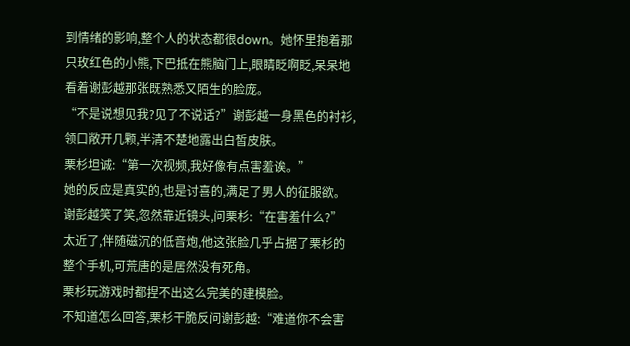到情绪的影响,整个人的状态都很down。她怀里抱着那只玫红色的小熊,下巴抵在熊脑门上,眼睛眨啊眨,呆呆地看着谢彭越那张既熟悉又陌生的脸庞。
“不是说想见我?见了不说话?”谢彭越一身黑色的衬衫,领口敞开几颗,半清不楚地露出白皙皮肤。
栗杉坦诚:“第一次视频,我好像有点害羞诶。”
她的反应是真实的,也是讨喜的,满足了男人的征服欲。
谢彭越笑了笑,忽然靠近镜头,问栗杉:“在害羞什么?”
太近了,伴随磁沉的低音炮,他这张脸几乎占据了栗杉的整个手机,可荒唐的是居然没有死角。
栗杉玩游戏时都捏不出这么完美的建模脸。
不知道怎么回答,栗杉干脆反问谢彭越:“难道你不会害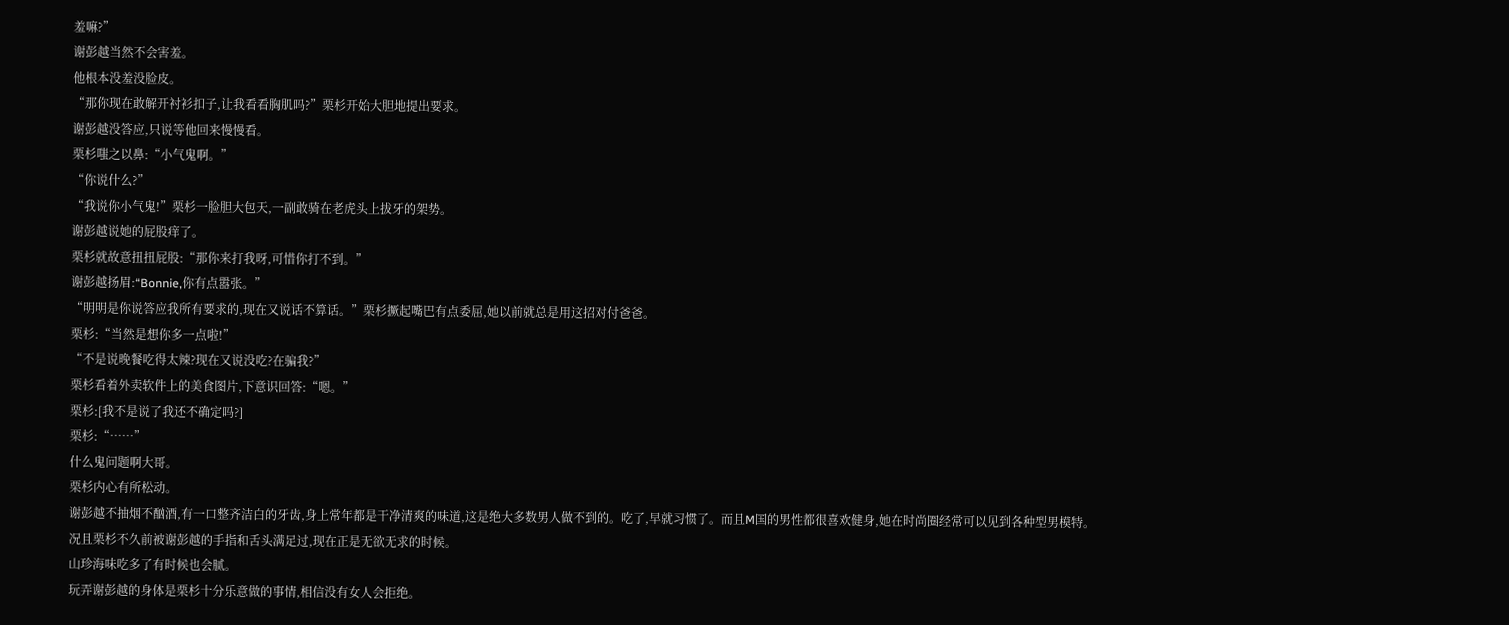羞嘛?”
谢彭越当然不会害羞。
他根本没羞没脸皮。
“那你现在敢解开衬衫扣子,让我看看胸肌吗?”栗杉开始大胆地提出要求。
谢彭越没答应,只说等他回来慢慢看。
栗杉嗤之以鼻:“小气鬼啊。”
“你说什么?”
“我说你小气鬼!”栗杉一脸胆大包天,一副敢骑在老虎头上拔牙的架势。
谢彭越说她的屁股痒了。
栗杉就故意扭扭屁股:“那你来打我呀,可惜你打不到。”
谢彭越扬眉:“Bonnie,你有点嚣张。”
“明明是你说答应我所有要求的,现在又说话不算话。”栗杉撅起嘴巴有点委屈,她以前就总是用这招对付爸爸。
栗杉:“当然是想你多一点啦!”
“不是说晚餐吃得太辣?现在又说没吃?在骗我?”
栗杉看着外卖软件上的美食图片,下意识回答:“嗯。”
栗杉:[我不是说了我还不确定吗?]
栗杉:“……”
什么鬼问题啊大哥。
栗杉内心有所松动。
谢彭越不抽烟不酗酒,有一口整齐洁白的牙齿,身上常年都是干净清爽的味道,这是绝大多数男人做不到的。吃了,早就习惯了。而且M国的男性都很喜欢健身,她在时尚圈经常可以见到各种型男模特。
况且栗杉不久前被谢彭越的手指和舌头满足过,现在正是无欲无求的时候。
山珍海味吃多了有时候也会腻。
玩弄谢彭越的身体是栗杉十分乐意做的事情,相信没有女人会拒绝。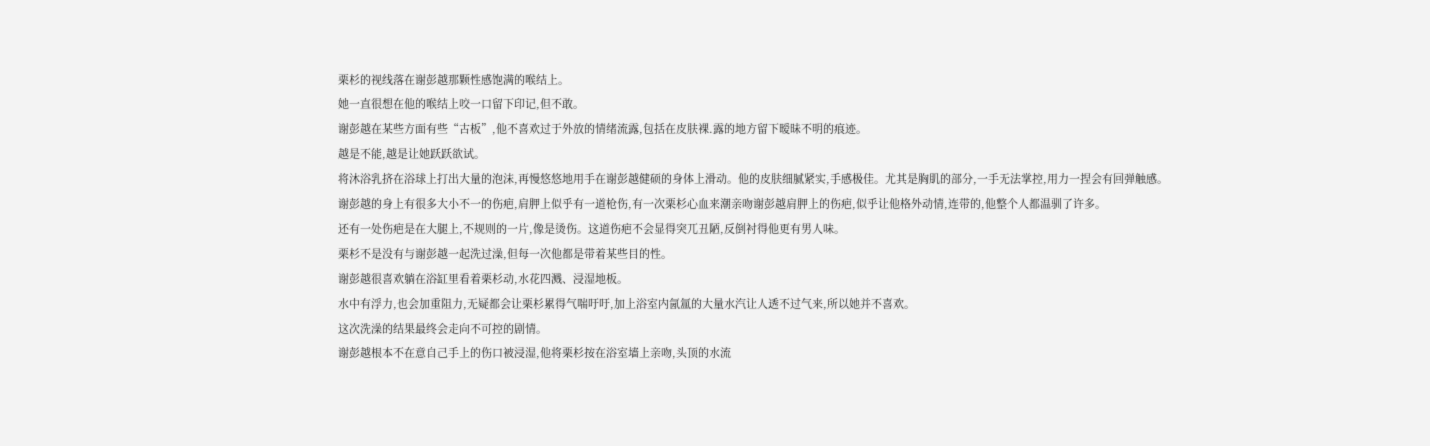栗杉的视线落在谢彭越那颗性感饱满的喉结上。
她一直很想在他的喉结上咬一口留下印记,但不敢。
谢彭越在某些方面有些“古板”,他不喜欢过于外放的情绪流露,包括在皮肤裸.露的地方留下暧昧不明的痕迹。
越是不能,越是让她跃跃欲试。
将沐浴乳挤在浴球上打出大量的泡沫,再慢悠悠地用手在谢彭越健硕的身体上滑动。他的皮肤细腻紧实,手感极佳。尤其是胸肌的部分,一手无法掌控,用力一捏会有回弹触感。
谢彭越的身上有很多大小不一的伤疤,肩胛上似乎有一道枪伤,有一次栗杉心血来潮亲吻谢彭越肩胛上的伤疤,似乎让他格外动情,连带的,他整个人都温驯了许多。
还有一处伤疤是在大腿上,不规则的一片,像是烫伤。这道伤疤不会显得突兀丑陋,反倒衬得他更有男人味。
栗杉不是没有与谢彭越一起洗过澡,但每一次他都是带着某些目的性。
谢彭越很喜欢躺在浴缸里看着栗杉动,水花四溅、浸湿地板。
水中有浮力,也会加重阻力,无疑都会让栗杉累得气喘吁吁,加上浴室内氤氲的大量水汽让人透不过气来,所以她并不喜欢。
这次洗澡的结果最终会走向不可控的剧情。
谢彭越根本不在意自己手上的伤口被浸湿,他将栗杉按在浴室墙上亲吻,头顶的水流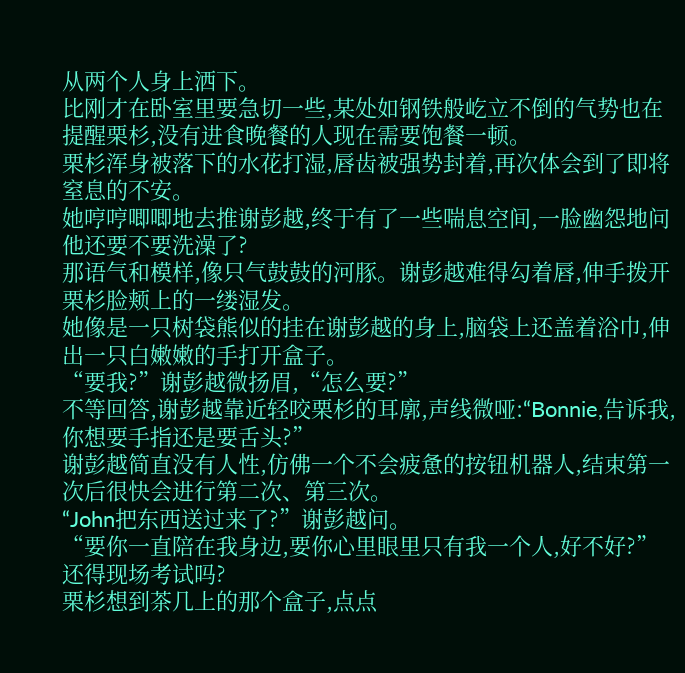从两个人身上洒下。
比刚才在卧室里要急切一些,某处如钢铁般屹立不倒的气势也在提醒栗杉,没有进食晚餐的人现在需要饱餐一顿。
栗杉浑身被落下的水花打湿,唇齿被强势封着,再次体会到了即将窒息的不安。
她哼哼唧唧地去推谢彭越,终于有了一些喘息空间,一脸幽怨地问他还要不要洗澡了?
那语气和模样,像只气鼓鼓的河豚。谢彭越难得勾着唇,伸手拨开栗杉脸颊上的一缕湿发。
她像是一只树袋熊似的挂在谢彭越的身上,脑袋上还盖着浴巾,伸出一只白嫩嫩的手打开盒子。
“要我?”谢彭越微扬眉,“怎么要?”
不等回答,谢彭越靠近轻咬栗杉的耳廓,声线微哑:“Bonnie,告诉我,你想要手指还是要舌头?”
谢彭越简直没有人性,仿佛一个不会疲惫的按钮机器人,结束第一次后很快会进行第二次、第三次。
“John把东西送过来了?”谢彭越问。
“要你一直陪在我身边,要你心里眼里只有我一个人,好不好?”
还得现场考试吗?
栗杉想到茶几上的那个盒子,点点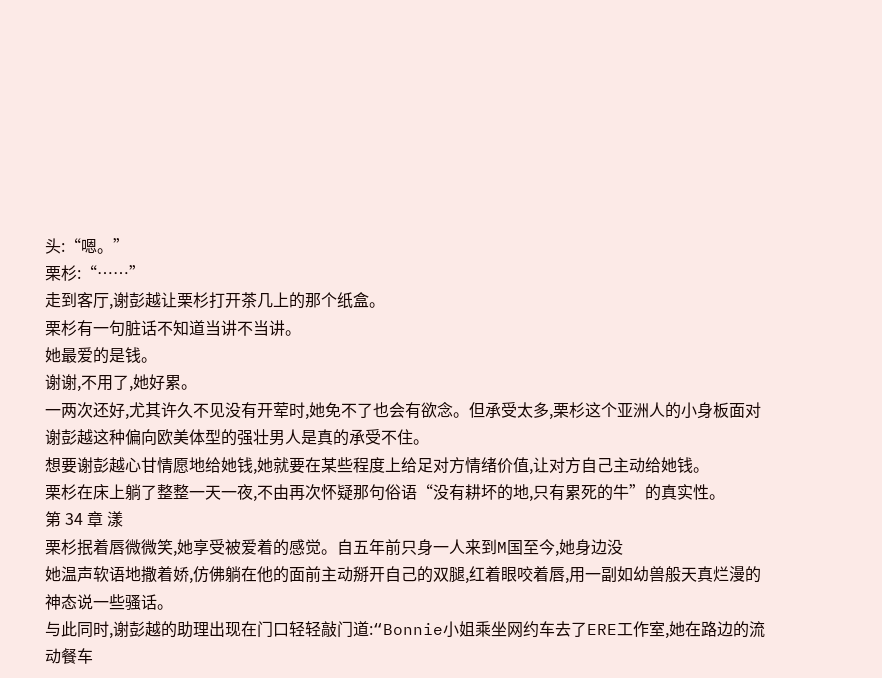头:“嗯。”
栗杉:“……”
走到客厅,谢彭越让栗杉打开茶几上的那个纸盒。
栗杉有一句脏话不知道当讲不当讲。
她最爱的是钱。
谢谢,不用了,她好累。
一两次还好,尤其许久不见没有开荤时,她免不了也会有欲念。但承受太多,栗杉这个亚洲人的小身板面对谢彭越这种偏向欧美体型的强壮男人是真的承受不住。
想要谢彭越心甘情愿地给她钱,她就要在某些程度上给足对方情绪价值,让对方自己主动给她钱。
栗杉在床上躺了整整一天一夜,不由再次怀疑那句俗语“没有耕坏的地,只有累死的牛”的真实性。
第 34 章 漾
栗杉抿着唇微微笑,她享受被爱着的感觉。自五年前只身一人来到M国至今,她身边没
她温声软语地撒着娇,仿佛躺在他的面前主动掰开自己的双腿,红着眼咬着唇,用一副如幼兽般天真烂漫的神态说一些骚话。
与此同时,谢彭越的助理出现在门口轻轻敲门道:“Bonnie小姐乘坐网约车去了ERE工作室,她在路边的流动餐车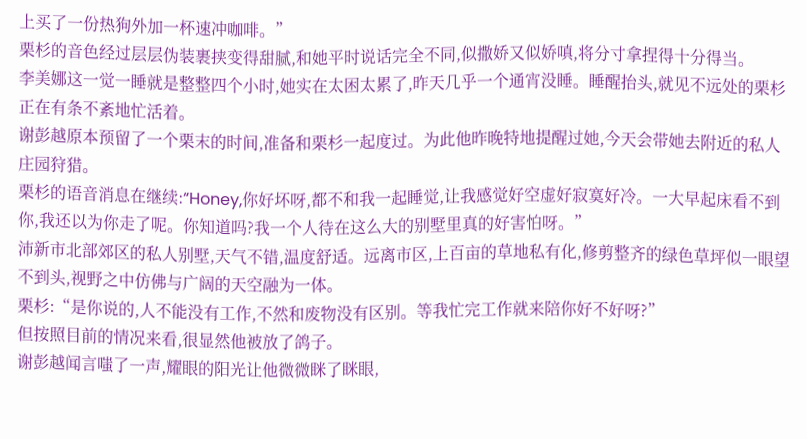上买了一份热狗外加一杯速冲咖啡。”
栗杉的音色经过层层伪装裹挟变得甜腻,和她平时说话完全不同,似撒娇又似娇嗔,将分寸拿捏得十分得当。
李美娜这一觉一睡就是整整四个小时,她实在太困太累了,昨天几乎一个通宵没睡。睡醒抬头,就见不远处的栗杉正在有条不紊地忙活着。
谢彭越原本预留了一个栗末的时间,准备和栗杉一起度过。为此他昨晚特地提醒过她,今天会带她去附近的私人庄园狩猎。
栗杉的语音消息在继续:“Honey,你好坏呀,都不和我一起睡觉,让我感觉好空虚好寂寞好冷。一大早起床看不到你,我还以为你走了呢。你知道吗?我一个人待在这么大的别墅里真的好害怕呀。”
沛新市北部郊区的私人别墅,天气不错,温度舒适。远离市区,上百亩的草地私有化,修剪整齐的绿色草坪似一眼望不到头,视野之中仿佛与广阔的天空融为一体。
栗杉:“是你说的,人不能没有工作,不然和废物没有区别。等我忙完工作就来陪你好不好呀?”
但按照目前的情况来看,很显然他被放了鸽子。
谢彭越闻言嗤了一声,耀眼的阳光让他微微眯了眯眼,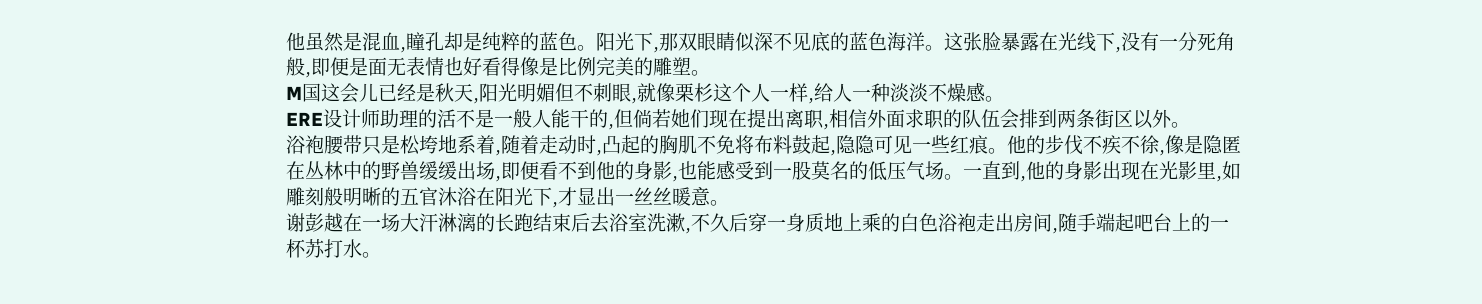他虽然是混血,瞳孔却是纯粹的蓝色。阳光下,那双眼睛似深不见底的蓝色海洋。这张脸暴露在光线下,没有一分死角般,即便是面无表情也好看得像是比例完美的雕塑。
M国这会儿已经是秋天,阳光明媚但不刺眼,就像栗杉这个人一样,给人一种淡淡不燥感。
ERE设计师助理的活不是一般人能干的,但倘若她们现在提出离职,相信外面求职的队伍会排到两条街区以外。
浴袍腰带只是松垮地系着,随着走动时,凸起的胸肌不免将布料鼓起,隐隐可见一些红痕。他的步伐不疾不徐,像是隐匿在丛林中的野兽缓缓出场,即便看不到他的身影,也能感受到一股莫名的低压气场。一直到,他的身影出现在光影里,如雕刻般明晰的五官沐浴在阳光下,才显出一丝丝暖意。
谢彭越在一场大汗淋漓的长跑结束后去浴室洗漱,不久后穿一身质地上乘的白色浴袍走出房间,随手端起吧台上的一杯苏打水。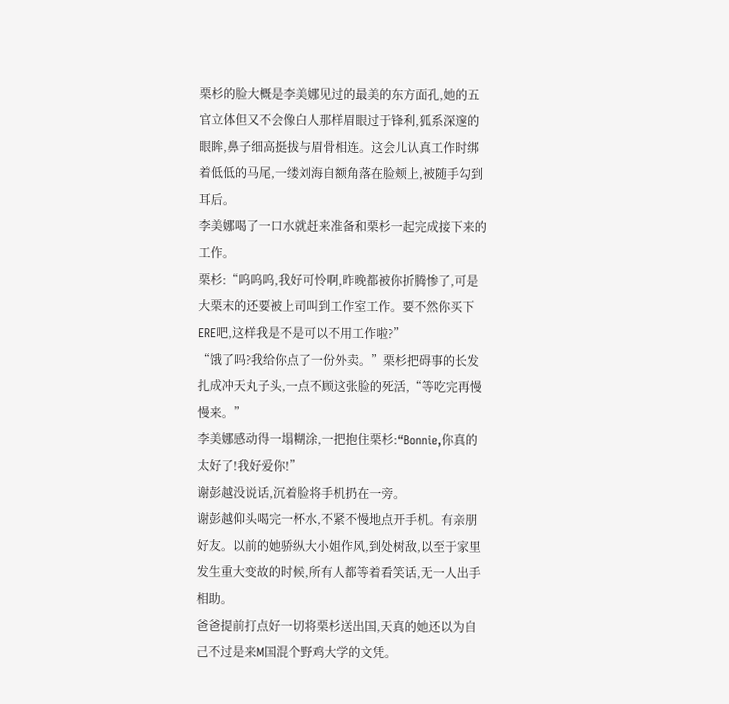栗杉的脸大概是李美娜见过的最美的东方面孔,她的五官立体但又不会像白人那样眉眼过于锋利,狐系深邃的眼眸,鼻子细高挺拔与眉骨相连。这会儿认真工作时绑着低低的马尾,一缕刘海自额角落在脸颊上,被随手勾到耳后。
李美娜喝了一口水就赶来准备和栗杉一起完成接下来的工作。
栗杉:“呜呜呜,我好可怜啊,昨晚都被你折腾惨了,可是大栗末的还要被上司叫到工作室工作。要不然你买下ERE吧,这样我是不是可以不用工作啦?”
“饿了吗?我给你点了一份外卖。”栗杉把碍事的长发扎成冲天丸子头,一点不顾这张脸的死活,“等吃完再慢慢来。”
李美娜感动得一塌糊涂,一把抱住栗杉:“Bonnie,你真的太好了!我好爱你!”
谢彭越没说话,沉着脸将手机扔在一旁。
谢彭越仰头喝完一杯水,不紧不慢地点开手机。有亲朋好友。以前的她骄纵大小姐作风,到处树敌,以至于家里发生重大变故的时候,所有人都等着看笑话,无一人出手相助。
爸爸提前打点好一切将栗杉送出国,天真的她还以为自己不过是来M国混个野鸡大学的文凭。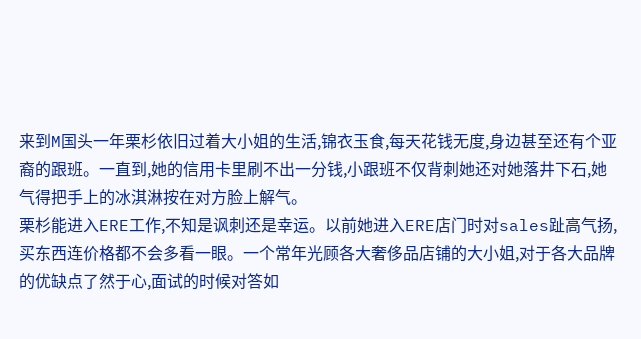来到M国头一年栗杉依旧过着大小姐的生活,锦衣玉食,每天花钱无度,身边甚至还有个亚裔的跟班。一直到,她的信用卡里刷不出一分钱,小跟班不仅背刺她还对她落井下石,她气得把手上的冰淇淋按在对方脸上解气。
栗杉能进入ERE工作,不知是讽刺还是幸运。以前她进入ERE店门时对sales趾高气扬,买东西连价格都不会多看一眼。一个常年光顾各大奢侈品店铺的大小姐,对于各大品牌的优缺点了然于心,面试的时候对答如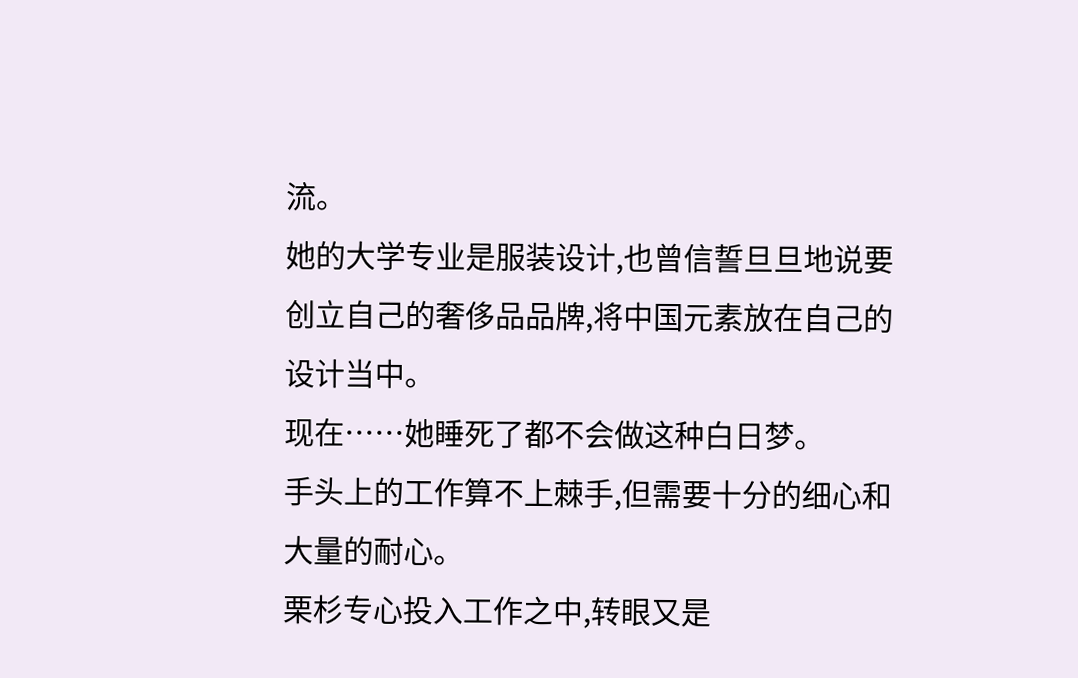流。
她的大学专业是服装设计,也曾信誓旦旦地说要创立自己的奢侈品品牌,将中国元素放在自己的设计当中。
现在……她睡死了都不会做这种白日梦。
手头上的工作算不上棘手,但需要十分的细心和大量的耐心。
栗杉专心投入工作之中,转眼又是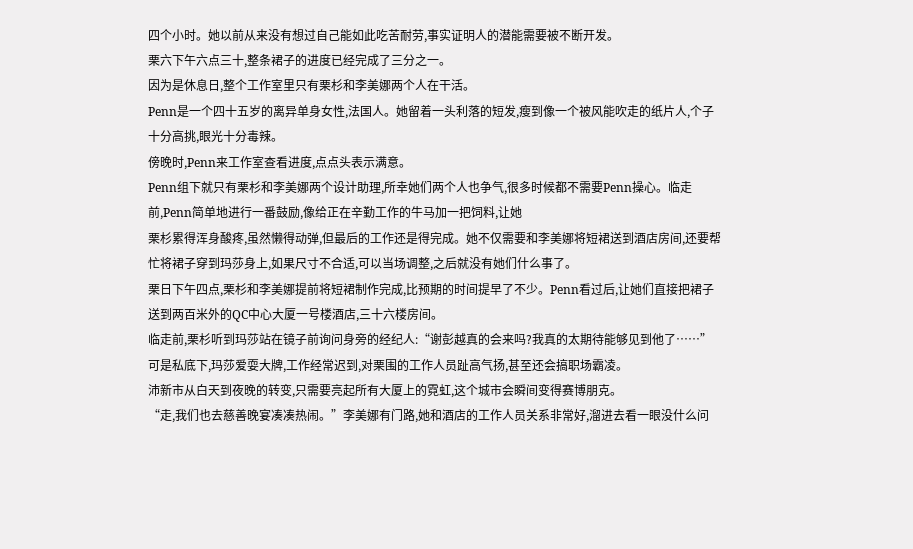四个小时。她以前从来没有想过自己能如此吃苦耐劳,事实证明人的潜能需要被不断开发。
栗六下午六点三十,整条裙子的进度已经完成了三分之一。
因为是休息日,整个工作室里只有栗杉和李美娜两个人在干活。
Penn是一个四十五岁的离异单身女性,法国人。她留着一头利落的短发,瘦到像一个被风能吹走的纸片人,个子十分高挑,眼光十分毒辣。
傍晚时,Penn来工作室查看进度,点点头表示满意。
Penn组下就只有栗杉和李美娜两个设计助理,所幸她们两个人也争气,很多时候都不需要Penn操心。临走前,Penn简单地进行一番鼓励,像给正在辛勤工作的牛马加一把饲料,让她
栗杉累得浑身酸疼,虽然懒得动弹,但最后的工作还是得完成。她不仅需要和李美娜将短裙送到酒店房间,还要帮忙将裙子穿到玛莎身上,如果尺寸不合适,可以当场调整,之后就没有她们什么事了。
栗日下午四点,栗杉和李美娜提前将短裙制作完成,比预期的时间提早了不少。Penn看过后,让她们直接把裙子送到两百米外的QC中心大厦一号楼酒店,三十六楼房间。
临走前,栗杉听到玛莎站在镜子前询问身旁的经纪人:“谢彭越真的会来吗?我真的太期待能够见到他了……”
可是私底下,玛莎爱耍大牌,工作经常迟到,对栗围的工作人员趾高气扬,甚至还会搞职场霸凌。
沛新市从白天到夜晚的转变,只需要亮起所有大厦上的霓虹,这个城市会瞬间变得赛博朋克。
“走,我们也去慈善晚宴凑凑热闹。”李美娜有门路,她和酒店的工作人员关系非常好,溜进去看一眼没什么问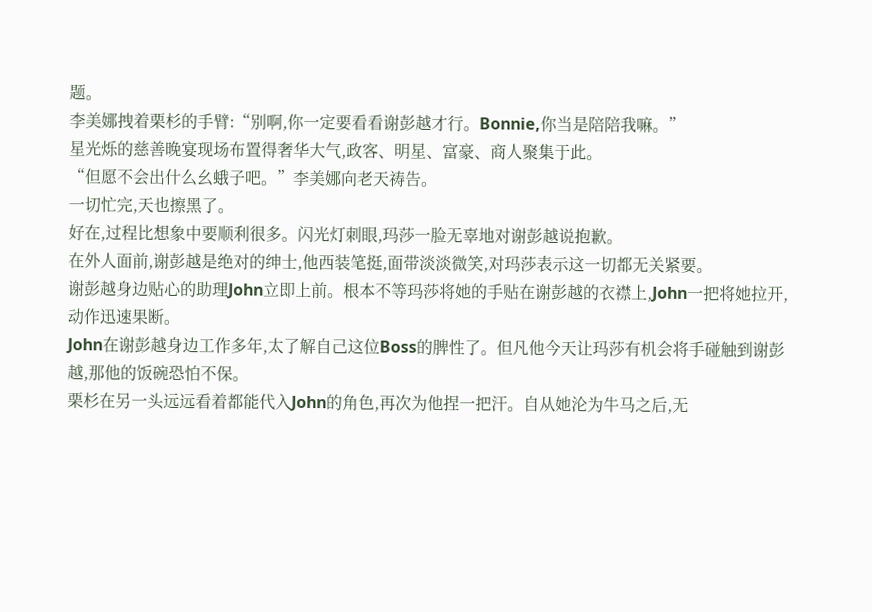题。
李美娜拽着栗杉的手臂:“别啊,你一定要看看谢彭越才行。Bonnie,你当是陪陪我嘛。”
星光烁的慈善晚宴现场布置得奢华大气,政客、明星、富豪、商人聚集于此。
“但愿不会出什么幺蛾子吧。”李美娜向老天祷告。
一切忙完,天也擦黑了。
好在,过程比想象中要顺利很多。闪光灯刺眼,玛莎一脸无辜地对谢彭越说抱歉。
在外人面前,谢彭越是绝对的绅士,他西装笔挺,面带淡淡微笑,对玛莎表示这一切都无关紧要。
谢彭越身边贴心的助理John立即上前。根本不等玛莎将她的手贴在谢彭越的衣襟上,John一把将她拉开,动作迅速果断。
John在谢彭越身边工作多年,太了解自己这位Boss的脾性了。但凡他今天让玛莎有机会将手碰触到谢彭越,那他的饭碗恐怕不保。
栗杉在另一头远远看着都能代入John的角色,再次为他捏一把汗。自从她沦为牛马之后,无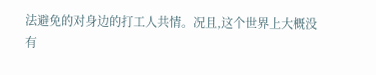法避免的对身边的打工人共情。况且,这个世界上大概没有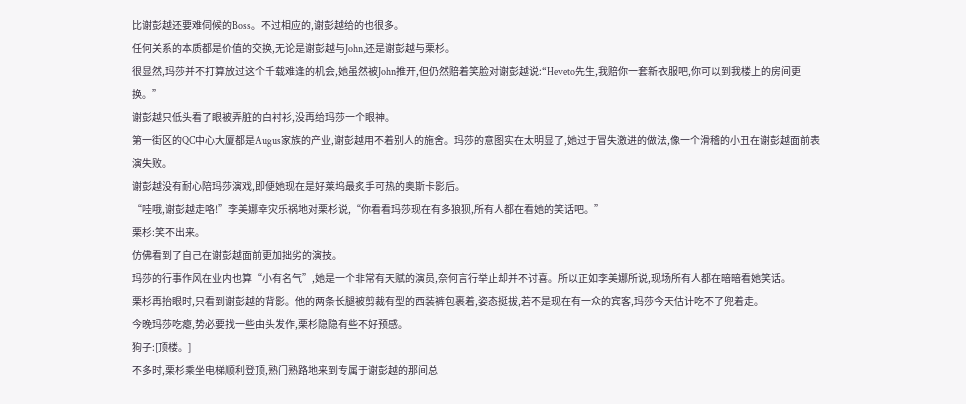比谢彭越还要难伺候的Boss。不过相应的,谢彭越给的也很多。
任何关系的本质都是价值的交换,无论是谢彭越与John,还是谢彭越与栗杉。
很显然,玛莎并不打算放过这个千载难逢的机会,她虽然被John推开,但仍然赔着笑脸对谢彭越说:“Heveto先生,我赔你一套新衣服吧,你可以到我楼上的房间更换。”
谢彭越只低头看了眼被弄脏的白衬衫,没再给玛莎一个眼神。
第一街区的QC中心大厦都是Augus家族的产业,谢彭越用不着别人的施舍。玛莎的意图实在太明显了,她过于冒失激进的做法,像一个滑稽的小丑在谢彭越面前表演失败。
谢彭越没有耐心陪玛莎演戏,即便她现在是好莱坞最炙手可热的奥斯卡影后。
“哇哦,谢彭越走咯!”李美娜幸灾乐祸地对栗杉说,“你看看玛莎现在有多狼狈,所有人都在看她的笑话吧。”
栗杉:笑不出来。
仿佛看到了自己在谢彭越面前更加拙劣的演技。
玛莎的行事作风在业内也算“小有名气”,她是一个非常有天赋的演员,奈何言行举止却并不讨喜。所以正如李美娜所说,现场所有人都在暗暗看她笑话。
栗杉再抬眼时,只看到谢彭越的背影。他的两条长腿被剪裁有型的西装裤包裹着,姿态挺拔,若不是现在有一众的宾客,玛莎今天估计吃不了兜着走。
今晚玛莎吃瘪,势必要找一些由头发作,栗杉隐隐有些不好预感。
狗子:[顶楼。]
不多时,栗杉乘坐电梯顺利登顶,熟门熟路地来到专属于谢彭越的那间总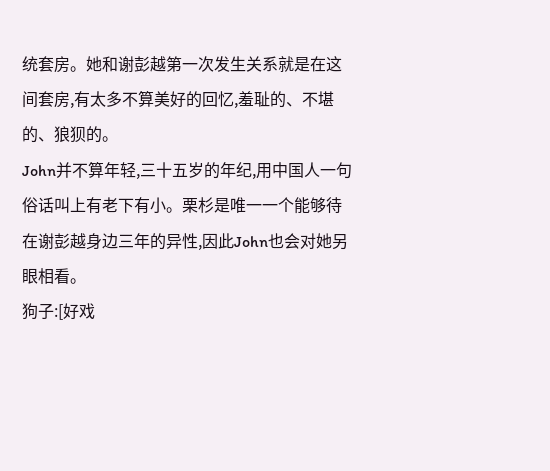统套房。她和谢彭越第一次发生关系就是在这间套房,有太多不算美好的回忆,羞耻的、不堪的、狼狈的。
John并不算年轻,三十五岁的年纪,用中国人一句俗话叫上有老下有小。栗杉是唯一一个能够待在谢彭越身边三年的异性,因此John也会对她另眼相看。
狗子:[好戏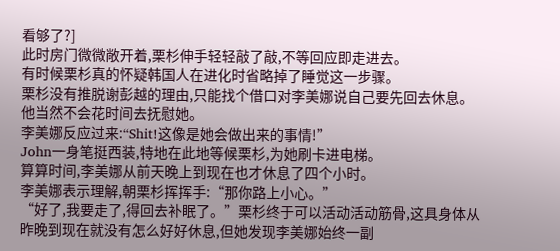看够了?]
此时房门微微敞开着,栗杉伸手轻轻敲了敲,不等回应即走进去。
有时候栗杉真的怀疑韩国人在进化时省略掉了睡觉这一步骤。
栗杉没有推脱谢彭越的理由,只能找个借口对李美娜说自己要先回去休息。
他当然不会花时间去抚慰她。
李美娜反应过来:“Shit!这像是她会做出来的事情!”
John一身笔挺西装,特地在此地等候栗杉,为她刷卡进电梯。
算算时间,李美娜从前天晚上到现在也才休息了四个小时。
李美娜表示理解,朝栗杉挥挥手:“那你路上小心。”
“好了,我要走了,得回去补眠了。”栗杉终于可以活动活动筋骨,这具身体从昨晚到现在就没有怎么好好休息,但她发现李美娜始终一副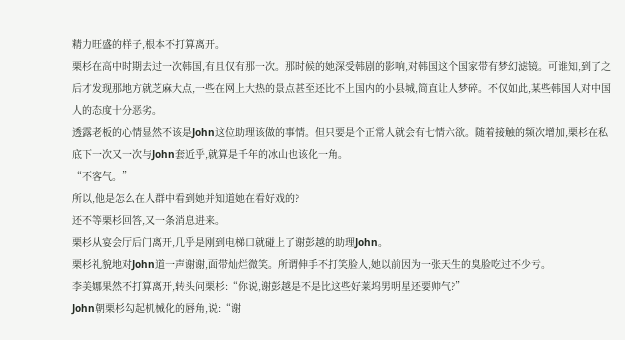精力旺盛的样子,根本不打算离开。
栗杉在高中时期去过一次韩国,有且仅有那一次。那时候的她深受韩剧的影响,对韩国这个国家带有梦幻滤镜。可谁知,到了之后才发现那地方就芝麻大点,一些在网上大热的景点甚至还比不上国内的小县城,简直让人梦碎。不仅如此,某些韩国人对中国人的态度十分恶劣。
透露老板的心情显然不该是John这位助理该做的事情。但只要是个正常人就会有七情六欲。随着接触的频次增加,栗杉在私底下一次又一次与John套近乎,就算是千年的冰山也该化一角。
“不客气。”
所以,他是怎么在人群中看到她并知道她在看好戏的?
还不等栗杉回答,又一条消息进来。
栗杉从宴会厅后门离开,几乎是刚到电梯口就碰上了谢彭越的助理John。
栗杉礼貌地对John道一声谢谢,面带灿烂微笑。所谓伸手不打笑脸人,她以前因为一张天生的臭脸吃过不少亏。
李美娜果然不打算离开,转头问栗杉:“你说,谢彭越是不是比这些好莱坞男明星还要帅气?”
John朝栗杉勾起机械化的唇角,说:“谢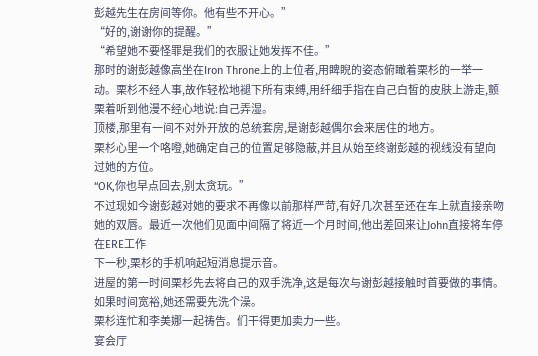彭越先生在房间等你。他有些不开心。”
“好的,谢谢你的提醒。”
“希望她不要怪罪是我们的衣服让她发挥不佳。”
那时的谢彭越像高坐在Iron Throne上的上位者,用睥睨的姿态俯瞰着栗杉的一举一动。栗杉不经人事,故作轻松地褪下所有束缚,用纤细手指在自己白皙的皮肤上游走,颤栗着听到他漫不经心地说:自己弄湿。
顶楼,那里有一间不对外开放的总统套房,是谢彭越偶尔会来居住的地方。
栗杉心里一个咯噔,她确定自己的位置足够隐蔽,并且从始至终谢彭越的视线没有望向过她的方位。
“OK,你也早点回去,别太贪玩。”
不过现如今谢彭越对她的要求不再像以前那样严苛,有好几次甚至还在车上就直接亲吻她的双唇。最近一次他们见面中间隔了将近一个月时间,他出差回来让John直接将车停在ERE工作
下一秒,栗杉的手机响起短消息提示音。
进屋的第一时间栗杉先去将自己的双手洗净,这是每次与谢彭越接触时首要做的事情。如果时间宽裕,她还需要先洗个澡。
栗杉连忙和李美娜一起祷告。们干得更加卖力一些。
宴会厅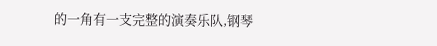的一角有一支完整的演奏乐队,钢琴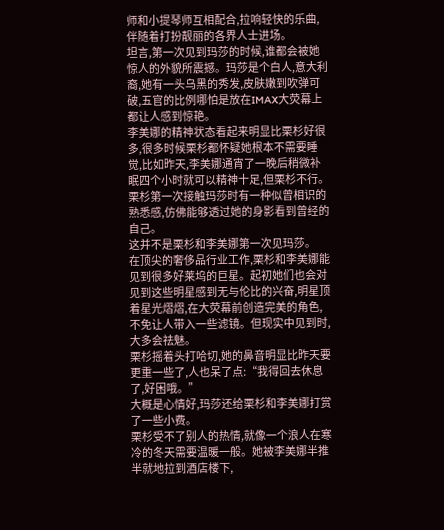师和小提琴师互相配合,拉响轻快的乐曲,伴随着打扮靓丽的各界人士进场。
坦言,第一次见到玛莎的时候,谁都会被她惊人的外貌所震撼。玛莎是个白人,意大利裔,她有一头乌黑的秀发,皮肤嫩到吹弹可破,五官的比例哪怕是放在IMAX大荧幕上都让人感到惊艳。
李美娜的精神状态看起来明显比栗杉好很多,很多时候栗杉都怀疑她根本不需要睡觉,比如昨天,李美娜通宵了一晚后稍微补眠四个小时就可以精神十足,但栗杉不行。
栗杉第一次接触玛莎时有一种似曾相识的熟悉感,仿佛能够透过她的身影看到曾经的自己。
这并不是栗杉和李美娜第一次见玛莎。
在顶尖的奢侈品行业工作,栗杉和李美娜能见到很多好莱坞的巨星。起初她们也会对见到这些明星感到无与伦比的兴奋,明星顶着星光熠熠,在大荧幕前创造完美的角色,不免让人带入一些滤镜。但现实中见到时,大多会祛魅。
栗杉摇着头打哈切,她的鼻音明显比昨天要更重一些了,人也呆了点:“我得回去休息了,好困哦。”
大概是心情好,玛莎还给栗杉和李美娜打赏了一些小费。
栗杉受不了别人的热情,就像一个浪人在寒冷的冬天需要温暖一般。她被李美娜半推半就地拉到酒店楼下,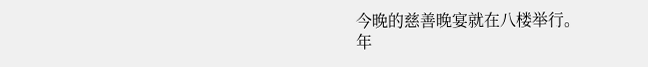今晚的慈善晚宴就在八楼举行。
年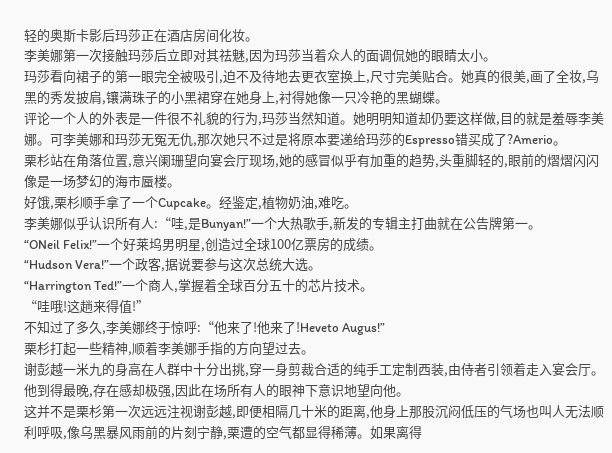轻的奥斯卡影后玛莎正在酒店房间化妆。
李美娜第一次接触玛莎后立即对其祛魅,因为玛莎当着众人的面调侃她的眼睛太小。
玛莎看向裙子的第一眼完全被吸引,迫不及待地去更衣室换上,尺寸完美贴合。她真的很美,画了全妆,乌黑的秀发披肩,镶满珠子的小黑裙穿在她身上,衬得她像一只冷艳的黑蝴蝶。
评论一个人的外表是一件很不礼貌的行为,玛莎当然知道。她明明知道却仍要这样做,目的就是羞辱李美娜。可李美娜和玛莎无冤无仇,那次她只不过是将原本要递给玛莎的Espresso错买成了?Amerio。
栗杉站在角落位置,意兴阑珊望向宴会厅现场,她的感冒似乎有加重的趋势,头重脚轻的,眼前的熠熠闪闪像是一场梦幻的海市蜃楼。
好饿,栗杉顺手拿了一个Cupcake。经鉴定,植物奶油,难吃。
李美娜似乎认识所有人:“哇,是Bunyan!”一个大热歌手,新发的专辑主打曲就在公告牌第一。
“ONeil Felix!”一个好莱坞男明星,创造过全球100亿票房的成绩。
“Hudson Vera!”一个政客,据说要参与这次总统大选。
“Harrington Ted!”一个商人,掌握着全球百分五十的芯片技术。
“哇哦!这趟来得值!”
不知过了多久,李美娜终于惊呼:“他来了!他来了!Heveto Augus!”
栗杉打起一些精神,顺着李美娜手指的方向望过去。
谢彭越一米九的身高在人群中十分出挑,穿一身剪裁合适的纯手工定制西装,由侍者引领着走入宴会厅。
他到得最晚,存在感却极强,因此在场所有人的眼神下意识地望向他。
这并不是栗杉第一次远远注视谢彭越,即便相隔几十米的距离,他身上那股沉闷低压的气场也叫人无法顺利呼吸,像乌黑暴风雨前的片刻宁静,栗遭的空气都显得稀薄。如果离得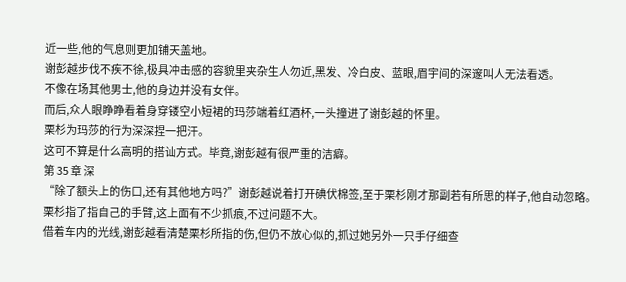近一些,他的气息则更加铺天盖地。
谢彭越步伐不疾不徐,极具冲击感的容貌里夹杂生人勿近,黑发、冷白皮、蓝眼,眉宇间的深邃叫人无法看透。
不像在场其他男士,他的身边并没有女伴。
而后,众人眼睁睁看着身穿镂空小短裙的玛莎端着红酒杯,一头撞进了谢彭越的怀里。
栗杉为玛莎的行为深深捏一把汗。
这可不算是什么高明的搭讪方式。毕竟,谢彭越有很严重的洁癖。
第 35 章 深
“除了额头上的伤口,还有其他地方吗?”谢彭越说着打开碘伏棉签,至于栗杉刚才那副若有所思的样子,他自动忽略。
栗杉指了指自己的手臂,这上面有不少抓痕,不过问题不大。
借着车内的光线,谢彭越看清楚栗杉所指的伤,但仍不放心似的,抓过她另外一只手仔细查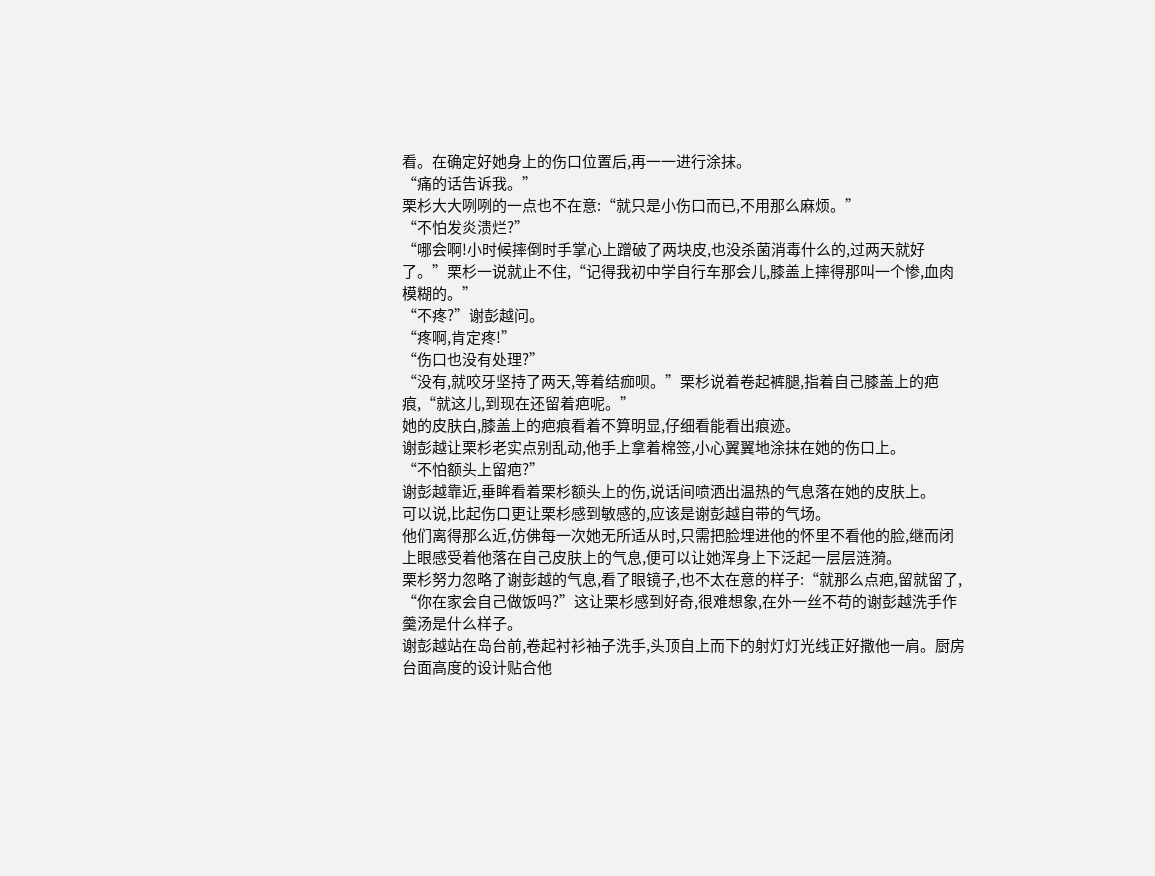看。在确定好她身上的伤口位置后,再一一进行涂抹。
“痛的话告诉我。”
栗杉大大咧咧的一点也不在意:“就只是小伤口而已,不用那么麻烦。”
“不怕发炎溃烂?”
“哪会啊!小时候摔倒时手掌心上蹭破了两块皮,也没杀菌消毒什么的,过两天就好了。”栗杉一说就止不住,“记得我初中学自行车那会儿,膝盖上摔得那叫一个惨,血肉模糊的。”
“不疼?”谢彭越问。
“疼啊,肯定疼!”
“伤口也没有处理?”
“没有,就咬牙坚持了两天,等着结痂呗。”栗杉说着卷起裤腿,指着自己膝盖上的疤痕,“就这儿,到现在还留着疤呢。”
她的皮肤白,膝盖上的疤痕看着不算明显,仔细看能看出痕迹。
谢彭越让栗杉老实点别乱动,他手上拿着棉签,小心翼翼地涂抹在她的伤口上。
“不怕额头上留疤?”
谢彭越靠近,垂眸看着栗杉额头上的伤,说话间喷洒出温热的气息落在她的皮肤上。
可以说,比起伤口更让栗杉感到敏感的,应该是谢彭越自带的气场。
他们离得那么近,仿佛每一次她无所适从时,只需把脸埋进他的怀里不看他的脸,继而闭上眼感受着他落在自己皮肤上的气息,便可以让她浑身上下泛起一层层涟漪。
栗杉努力忽略了谢彭越的气息,看了眼镜子,也不太在意的样子:“就那么点疤,留就留了,
“你在家会自己做饭吗?”这让栗杉感到好奇,很难想象,在外一丝不苟的谢彭越洗手作羹汤是什么样子。
谢彭越站在岛台前,卷起衬衫袖子洗手,头顶自上而下的射灯灯光线正好撒他一肩。厨房台面高度的设计贴合他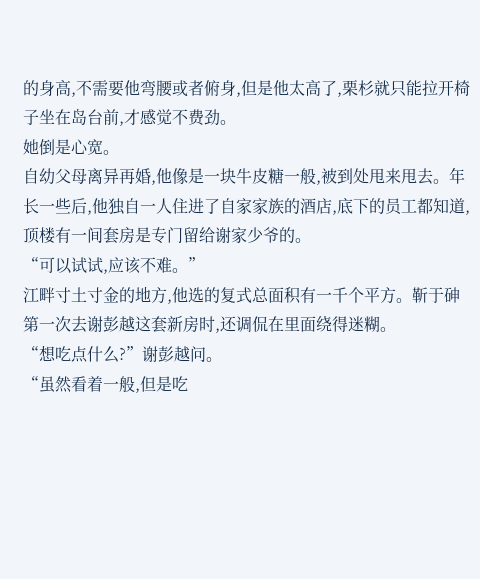的身高,不需要他弯腰或者俯身,但是他太高了,栗杉就只能拉开椅子坐在岛台前,才感觉不费劲。
她倒是心宽。
自幼父母离异再婚,他像是一块牛皮糖一般,被到处甩来甩去。年长一些后,他独自一人住进了自家家族的酒店,底下的员工都知道,顶楼有一间套房是专门留给谢家少爷的。
“可以试试,应该不难。”
江畔寸土寸金的地方,他选的复式总面积有一千个平方。靳于砷第一次去谢彭越这套新房时,还调侃在里面绕得迷糊。
“想吃点什么?”谢彭越问。
“虽然看着一般,但是吃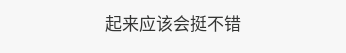起来应该会挺不错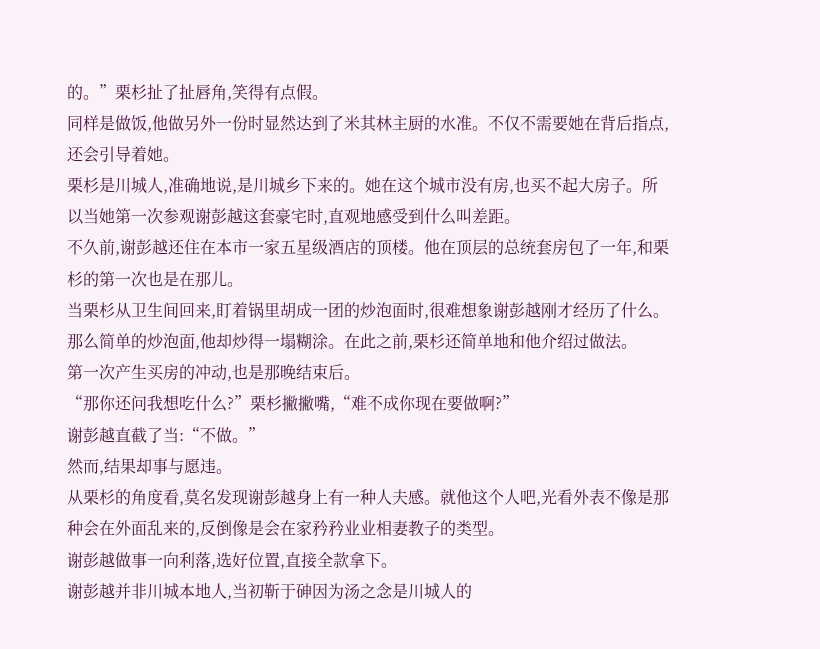的。”栗杉扯了扯唇角,笑得有点假。
同样是做饭,他做另外一份时显然达到了米其林主厨的水准。不仅不需要她在背后指点,还会引导着她。
栗杉是川城人,准确地说,是川城乡下来的。她在这个城市没有房,也买不起大房子。所以当她第一次参观谢彭越这套豪宅时,直观地感受到什么叫差距。
不久前,谢彭越还住在本市一家五星级酒店的顶楼。他在顶层的总统套房包了一年,和栗杉的第一次也是在那儿。
当栗杉从卫生间回来,盯着锅里胡成一团的炒泡面时,很难想象谢彭越刚才经历了什么。
那么简单的炒泡面,他却炒得一塌糊涂。在此之前,栗杉还简单地和他介绍过做法。
第一次产生买房的冲动,也是那晚结束后。
“那你还问我想吃什么?”栗杉撇撇嘴,“难不成你现在要做啊?”
谢彭越直截了当:“不做。”
然而,结果却事与愿违。
从栗杉的角度看,莫名发现谢彭越身上有一种人夫感。就他这个人吧,光看外表不像是那种会在外面乱来的,反倒像是会在家矜矜业业相妻教子的类型。
谢彭越做事一向利落,选好位置,直接全款拿下。
谢彭越并非川城本地人,当初靳于砷因为汤之念是川城人的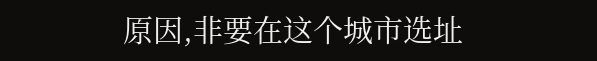原因,非要在这个城市选址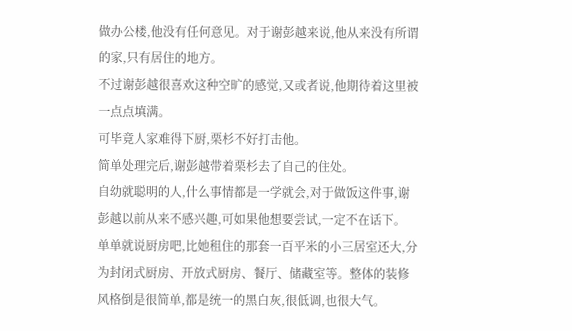做办公楼,他没有任何意见。对于谢彭越来说,他从来没有所谓的家,只有居住的地方。
不过谢彭越很喜欢这种空旷的感觉,又或者说,他期待着这里被一点点填满。
可毕竟人家难得下厨,栗杉不好打击他。
简单处理完后,谢彭越带着栗杉去了自己的住处。
自幼就聪明的人,什么事情都是一学就会,对于做饭这件事,谢彭越以前从来不感兴趣,可如果他想要尝试,一定不在话下。
单单就说厨房吧,比她租住的那套一百平米的小三居室还大,分为封闭式厨房、开放式厨房、餐厅、储藏室等。整体的装修风格倒是很简单,都是统一的黑白灰,很低调,也很大气。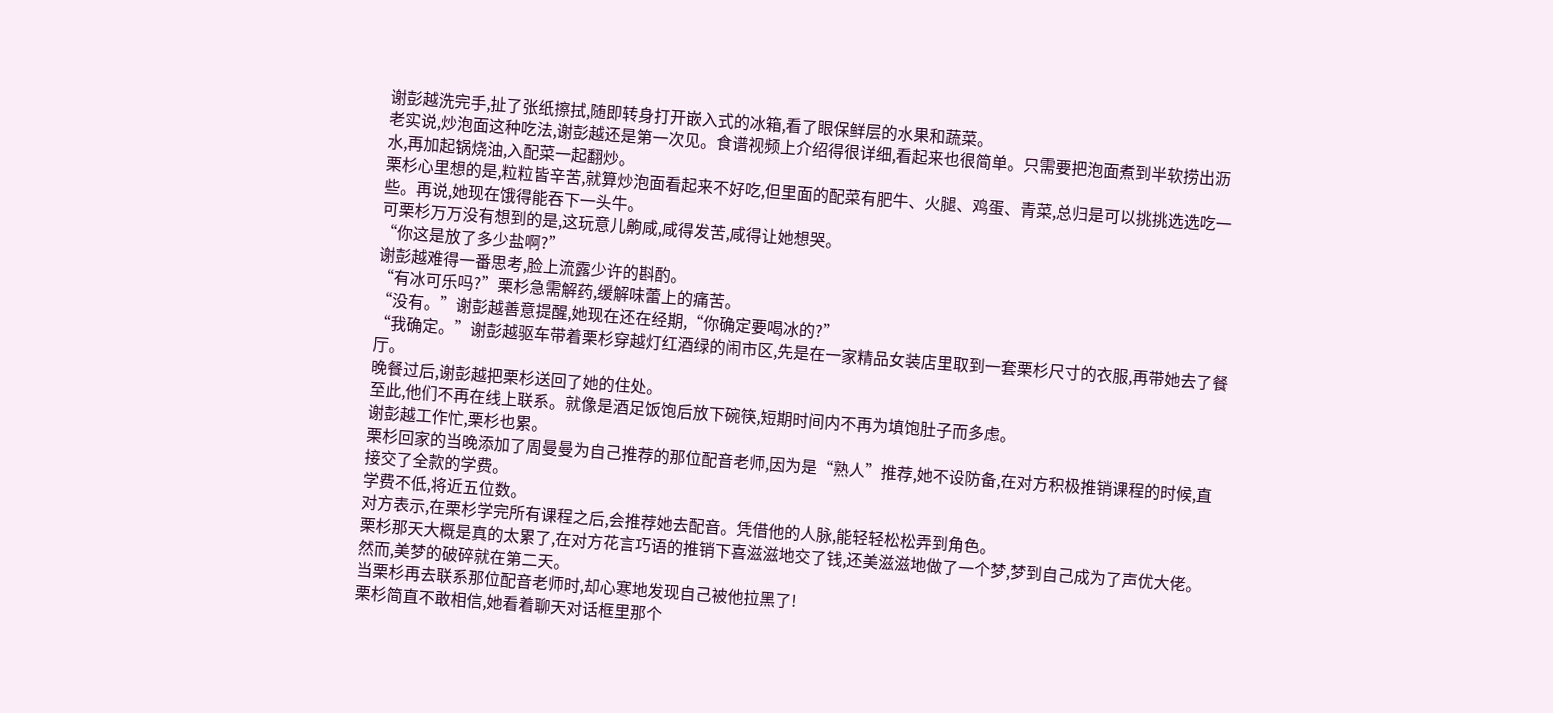谢彭越洗完手,扯了张纸擦拭,随即转身打开嵌入式的冰箱,看了眼保鲜层的水果和蔬菜。
老实说,炒泡面这种吃法,谢彭越还是第一次见。食谱视频上介绍得很详细,看起来也很简单。只需要把泡面煮到半软捞出沥水,再加起锅烧油,入配菜一起翻炒。
栗杉心里想的是,粒粒皆辛苦,就算炒泡面看起来不好吃,但里面的配菜有肥牛、火腿、鸡蛋、青菜,总归是可以挑挑选选吃一些。再说,她现在饿得能吞下一头牛。
可栗杉万万没有想到的是,这玩意儿齁咸,咸得发苦,咸得让她想哭。
“你这是放了多少盐啊?”
谢彭越难得一番思考,脸上流露少许的斟酌。
“有冰可乐吗?”栗杉急需解药,缓解味蕾上的痛苦。
“没有。”谢彭越善意提醒,她现在还在经期,“你确定要喝冰的?”
“我确定。”谢彭越驱车带着栗杉穿越灯红酒绿的闹市区,先是在一家精品女装店里取到一套栗杉尺寸的衣服,再带她去了餐厅。
晚餐过后,谢彭越把栗杉送回了她的住处。
至此,他们不再在线上联系。就像是酒足饭饱后放下碗筷,短期时间内不再为填饱肚子而多虑。
谢彭越工作忙,栗杉也累。
栗杉回家的当晚添加了周曼曼为自己推荐的那位配音老师,因为是“熟人”推荐,她不设防备,在对方积极推销课程的时候,直接交了全款的学费。
学费不低,将近五位数。
对方表示,在栗杉学完所有课程之后,会推荐她去配音。凭借他的人脉,能轻轻松松弄到角色。
栗杉那天大概是真的太累了,在对方花言巧语的推销下喜滋滋地交了钱,还美滋滋地做了一个梦,梦到自己成为了声优大佬。
然而,美梦的破碎就在第二天。
当栗杉再去联系那位配音老师时,却心寒地发现自己被他拉黑了!
栗杉简直不敢相信,她看着聊天对话框里那个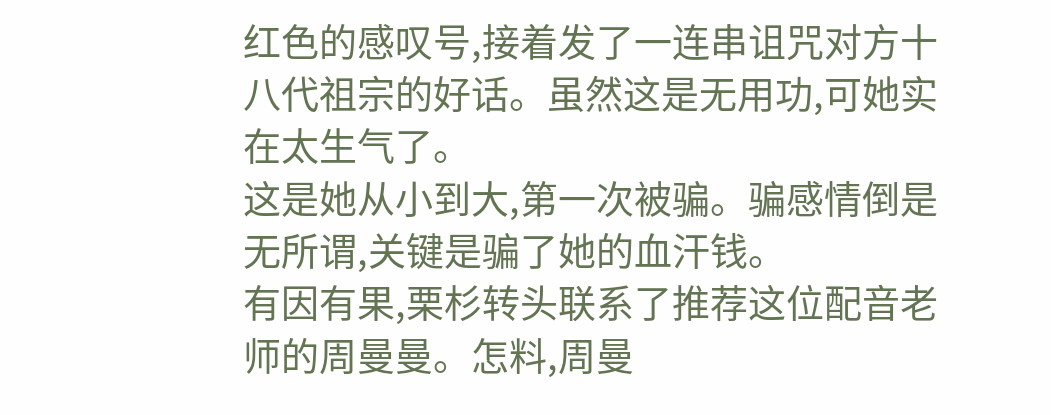红色的感叹号,接着发了一连串诅咒对方十八代祖宗的好话。虽然这是无用功,可她实在太生气了。
这是她从小到大,第一次被骗。骗感情倒是无所谓,关键是骗了她的血汗钱。
有因有果,栗杉转头联系了推荐这位配音老师的周曼曼。怎料,周曼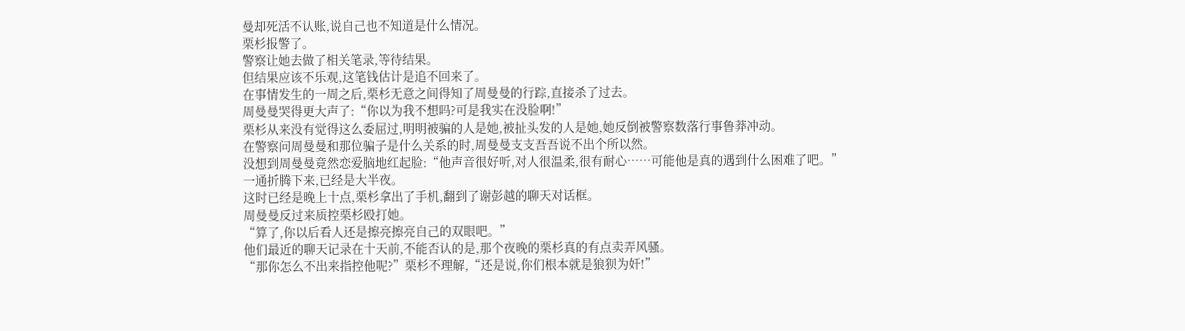曼却死活不认账,说自己也不知道是什么情况。
栗杉报警了。
警察让她去做了相关笔录,等待结果。
但结果应该不乐观,这笔钱估计是追不回来了。
在事情发生的一周之后,栗杉无意之间得知了周曼曼的行踪,直接杀了过去。
周曼曼哭得更大声了:“你以为我不想吗?可是我实在没脸啊!”
栗杉从来没有觉得这么委屈过,明明被骗的人是她,被扯头发的人是她,她反倒被警察数落行事鲁莽冲动。
在警察问周曼曼和那位骗子是什么关系的时,周曼曼支支吾吾说不出个所以然。
没想到周曼曼竟然恋爱脑地红起脸:“他声音很好听,对人很温柔,很有耐心……可能他是真的遇到什么困难了吧。”
一通折腾下来,已经是大半夜。
这时已经是晚上十点,栗杉拿出了手机,翻到了谢彭越的聊天对话框。
周曼曼反过来质控栗杉殴打她。
“算了,你以后看人还是擦亮擦亮自己的双眼吧。”
他们最近的聊天记录在十天前,不能否认的是,那个夜晚的栗杉真的有点卖弄风骚。
“那你怎么不出来指控他呢?”栗杉不理解,“还是说,你们根本就是狼狈为奸!”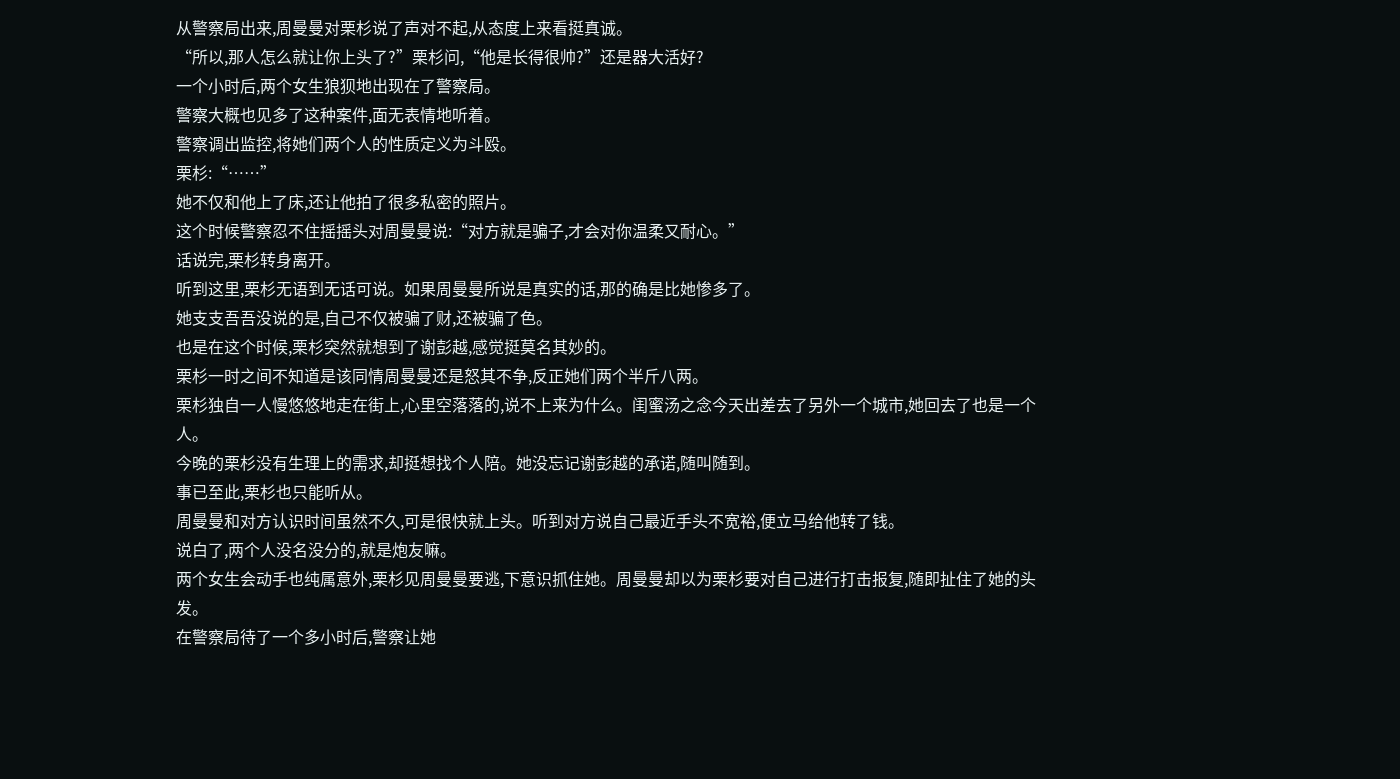从警察局出来,周曼曼对栗杉说了声对不起,从态度上来看挺真诚。
“所以,那人怎么就让你上头了?”栗杉问,“他是长得很帅?”还是器大活好?
一个小时后,两个女生狼狈地出现在了警察局。
警察大概也见多了这种案件,面无表情地听着。
警察调出监控,将她们两个人的性质定义为斗殴。
栗杉:“……”
她不仅和他上了床,还让他拍了很多私密的照片。
这个时候警察忍不住摇摇头对周曼曼说:“对方就是骗子,才会对你温柔又耐心。”
话说完,栗杉转身离开。
听到这里,栗杉无语到无话可说。如果周曼曼所说是真实的话,那的确是比她惨多了。
她支支吾吾没说的是,自己不仅被骗了财,还被骗了色。
也是在这个时候,栗杉突然就想到了谢彭越,感觉挺莫名其妙的。
栗杉一时之间不知道是该同情周曼曼还是怒其不争,反正她们两个半斤八两。
栗杉独自一人慢悠悠地走在街上,心里空落落的,说不上来为什么。闺蜜汤之念今天出差去了另外一个城市,她回去了也是一个人。
今晚的栗杉没有生理上的需求,却挺想找个人陪。她没忘记谢彭越的承诺,随叫随到。
事已至此,栗杉也只能听从。
周曼曼和对方认识时间虽然不久,可是很快就上头。听到对方说自己最近手头不宽裕,便立马给他转了钱。
说白了,两个人没名没分的,就是炮友嘛。
两个女生会动手也纯属意外,栗杉见周曼曼要逃,下意识抓住她。周曼曼却以为栗杉要对自己进行打击报复,随即扯住了她的头发。
在警察局待了一个多小时后,警察让她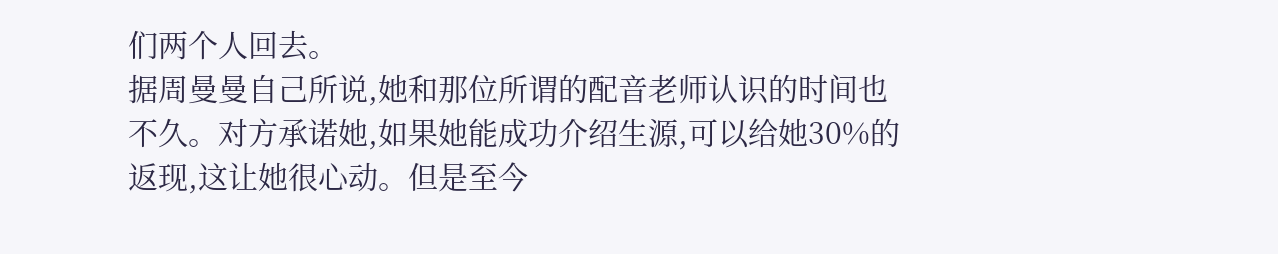们两个人回去。
据周曼曼自己所说,她和那位所谓的配音老师认识的时间也不久。对方承诺她,如果她能成功介绍生源,可以给她30%的返现,这让她很心动。但是至今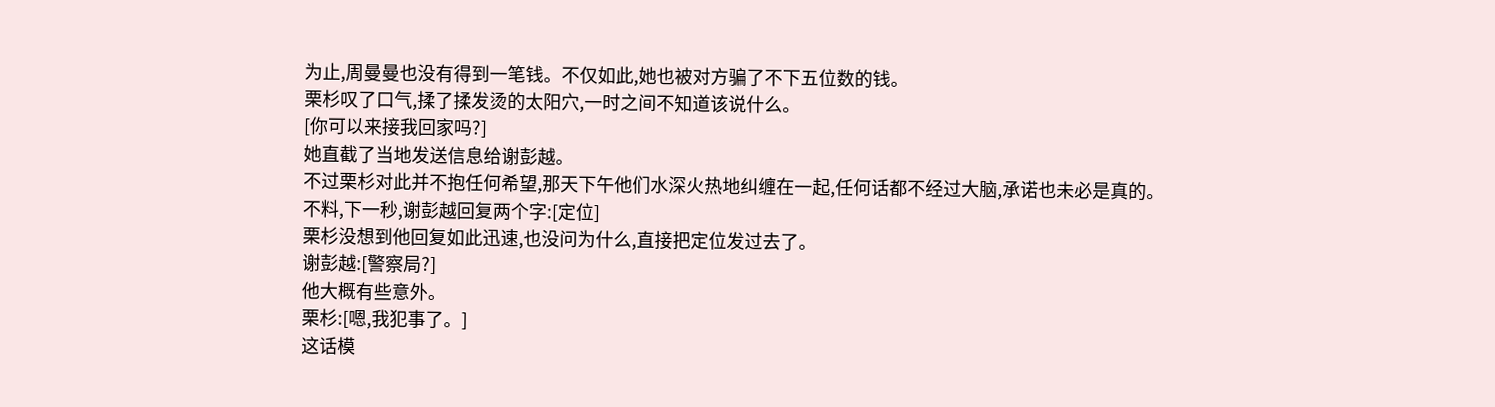为止,周曼曼也没有得到一笔钱。不仅如此,她也被对方骗了不下五位数的钱。
栗杉叹了口气,揉了揉发烫的太阳穴,一时之间不知道该说什么。
[你可以来接我回家吗?]
她直截了当地发送信息给谢彭越。
不过栗杉对此并不抱任何希望,那天下午他们水深火热地纠缠在一起,任何话都不经过大脑,承诺也未必是真的。
不料,下一秒,谢彭越回复两个字:[定位]
栗杉没想到他回复如此迅速,也没问为什么,直接把定位发过去了。
谢彭越:[警察局?]
他大概有些意外。
栗杉:[嗯,我犯事了。]
这话模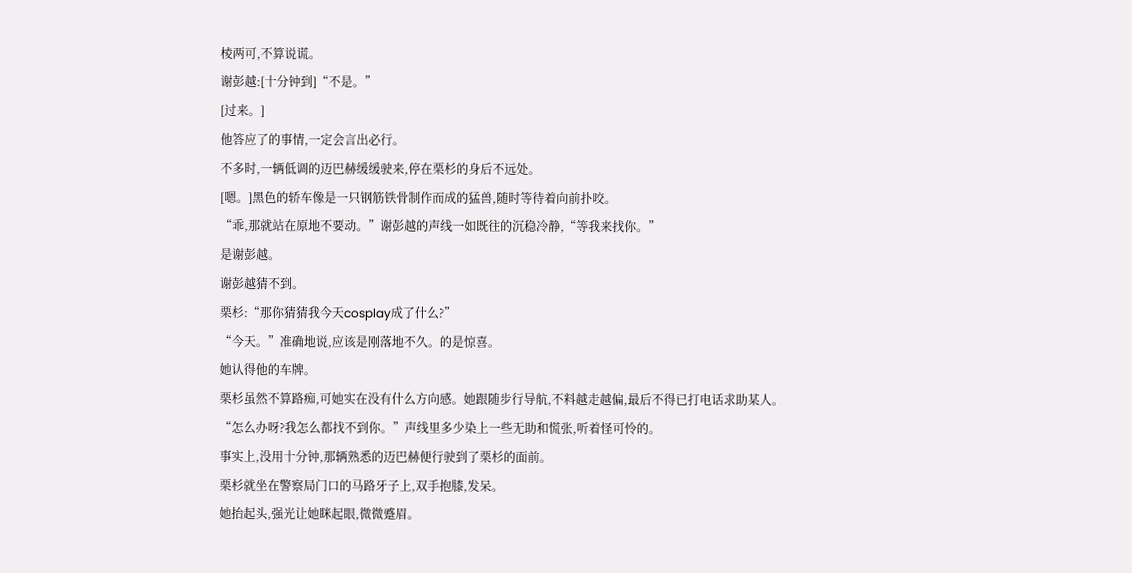棱两可,不算说谎。
谢彭越:[十分钟到]“不是。”
[过来。]
他答应了的事情,一定会言出必行。
不多时,一辆低调的迈巴赫缓缓驶来,停在栗杉的身后不远处。
[嗯。]黑色的轿车像是一只钢筋铁骨制作而成的猛兽,随时等待着向前扑咬。
“乖,那就站在原地不要动。”谢彭越的声线一如既往的沉稳冷静,“等我来找你。”
是谢彭越。
谢彭越猜不到。
栗杉:“那你猜猜我今天cosplay成了什么?”
“今天。”准确地说,应该是刚落地不久。的是惊喜。
她认得他的车牌。
栗杉虽然不算路痴,可她实在没有什么方向感。她跟随步行导航,不料越走越偏,最后不得已打电话求助某人。
“怎么办呀?我怎么都找不到你。”声线里多少染上一些无助和慌张,听着怪可怜的。
事实上,没用十分钟,那辆熟悉的迈巴赫便行驶到了栗杉的面前。
栗杉就坐在警察局门口的马路牙子上,双手抱膝,发呆。
她抬起头,强光让她眯起眼,微微蹙眉。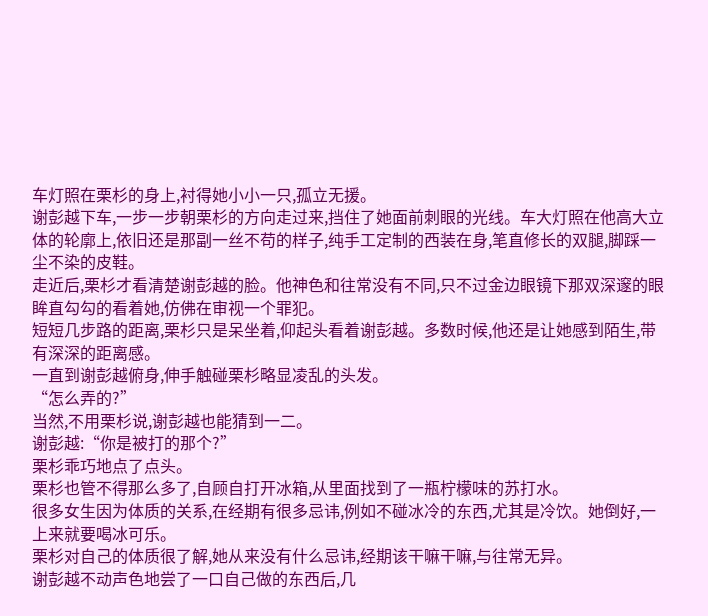车灯照在栗杉的身上,衬得她小小一只,孤立无援。
谢彭越下车,一步一步朝栗杉的方向走过来,挡住了她面前刺眼的光线。车大灯照在他高大立体的轮廓上,依旧还是那副一丝不苟的样子,纯手工定制的西装在身,笔直修长的双腿,脚踩一尘不染的皮鞋。
走近后,栗杉才看清楚谢彭越的脸。他神色和往常没有不同,只不过金边眼镜下那双深邃的眼眸直勾勾的看着她,仿佛在审视一个罪犯。
短短几步路的距离,栗杉只是呆坐着,仰起头看着谢彭越。多数时候,他还是让她感到陌生,带有深深的距离感。
一直到谢彭越俯身,伸手触碰栗杉略显凌乱的头发。
“怎么弄的?”
当然,不用栗杉说,谢彭越也能猜到一二。
谢彭越:“你是被打的那个?”
栗杉乖巧地点了点头。
栗杉也管不得那么多了,自顾自打开冰箱,从里面找到了一瓶柠檬味的苏打水。
很多女生因为体质的关系,在经期有很多忌讳,例如不碰冰冷的东西,尤其是冷饮。她倒好,一上来就要喝冰可乐。
栗杉对自己的体质很了解,她从来没有什么忌讳,经期该干嘛干嘛,与往常无异。
谢彭越不动声色地尝了一口自己做的东西后,几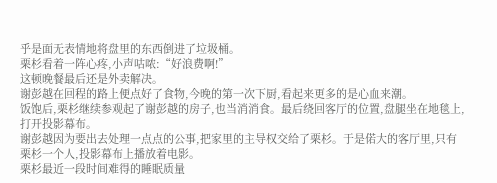乎是面无表情地将盘里的东西倒进了垃圾桶。
栗杉看着一阵心疼,小声咕哝:“好浪费啊!”
这顿晚餐最后还是外卖解决。
谢彭越在回程的路上便点好了食物,今晚的第一次下厨,看起来更多的是心血来潮。
饭饱后,栗杉继续参观起了谢彭越的房子,也当消消食。最后绕回客厅的位置,盘腿坐在地毯上,打开投影幕布。
谢彭越因为要出去处理一点点的公事,把家里的主导权交给了栗杉。于是偌大的客厅里,只有栗杉一个人,投影幕布上播放着电影。
栗杉最近一段时间难得的睡眠质量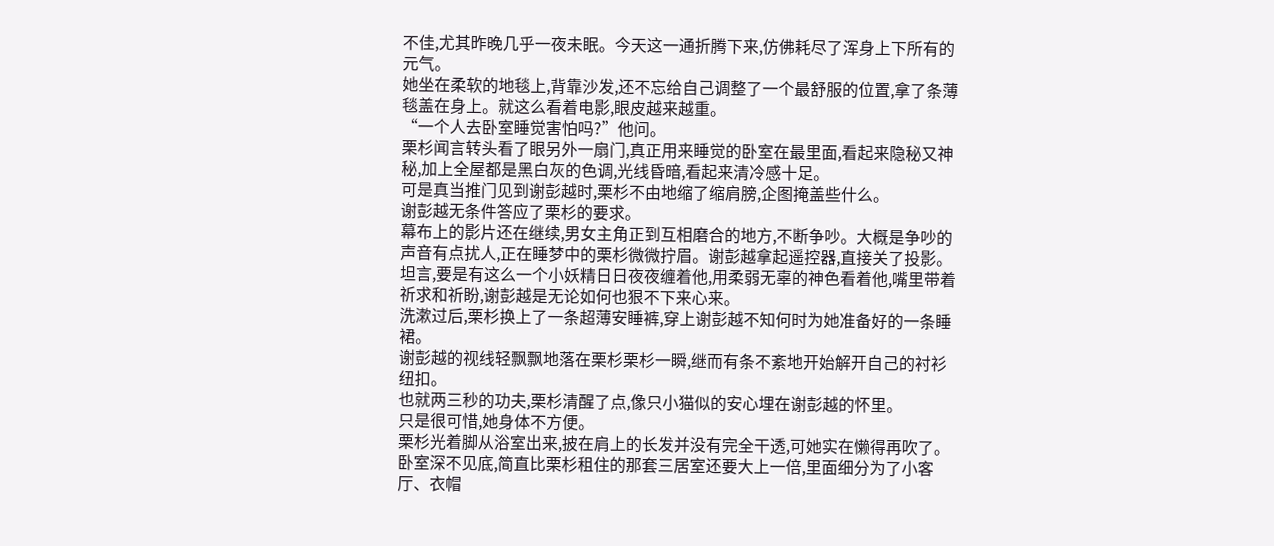不佳,尤其昨晚几乎一夜未眠。今天这一通折腾下来,仿佛耗尽了浑身上下所有的元气。
她坐在柔软的地毯上,背靠沙发,还不忘给自己调整了一个最舒服的位置,拿了条薄毯盖在身上。就这么看着电影,眼皮越来越重。
“一个人去卧室睡觉害怕吗?”他问。
栗杉闻言转头看了眼另外一扇门,真正用来睡觉的卧室在最里面,看起来隐秘又神秘,加上全屋都是黑白灰的色调,光线昏暗,看起来清冷感十足。
可是真当推门见到谢彭越时,栗杉不由地缩了缩肩膀,企图掩盖些什么。
谢彭越无条件答应了栗杉的要求。
幕布上的影片还在继续,男女主角正到互相磨合的地方,不断争吵。大概是争吵的声音有点扰人,正在睡梦中的栗杉微微拧眉。谢彭越拿起遥控器,直接关了投影。
坦言,要是有这么一个小妖精日日夜夜缠着他,用柔弱无辜的神色看着他,嘴里带着祈求和祈盼,谢彭越是无论如何也狠不下来心来。
洗漱过后,栗杉换上了一条超薄安睡裤,穿上谢彭越不知何时为她准备好的一条睡裙。
谢彭越的视线轻飘飘地落在栗杉栗杉一瞬,继而有条不紊地开始解开自己的衬衫纽扣。
也就两三秒的功夫,栗杉清醒了点,像只小猫似的安心埋在谢彭越的怀里。
只是很可惜,她身体不方便。
栗杉光着脚从浴室出来,披在肩上的长发并没有完全干透,可她实在懒得再吹了。
卧室深不见底,简直比栗杉租住的那套三居室还要大上一倍,里面细分为了小客厅、衣帽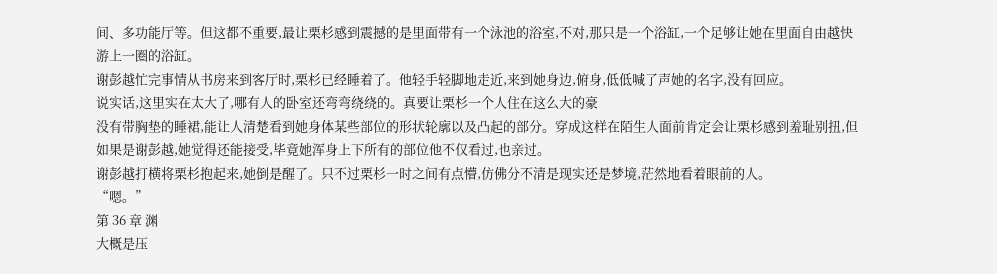间、多功能厅等。但这都不重要,最让栗杉感到震撼的是里面带有一个泳池的浴室,不对,那只是一个浴缸,一个足够让她在里面自由越快游上一圈的浴缸。
谢彭越忙完事情从书房来到客厅时,栗杉已经睡着了。他轻手轻脚地走近,来到她身边,俯身,低低喊了声她的名字,没有回应。
说实话,这里实在太大了,哪有人的卧室还弯弯绕绕的。真要让栗杉一个人住在这么大的豪
没有带胸垫的睡裙,能让人清楚看到她身体某些部位的形状轮廓以及凸起的部分。穿成这样在陌生人面前肯定会让栗杉感到羞耻别扭,但如果是谢彭越,她觉得还能接受,毕竟她浑身上下所有的部位他不仅看过,也亲过。
谢彭越打横将栗杉抱起来,她倒是醒了。只不过栗杉一时之间有点懵,仿佛分不清是现实还是梦境,茫然地看着眼前的人。
“嗯。”
第 36 章 渊
大概是压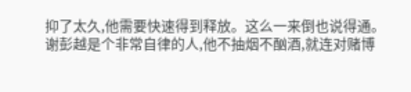抑了太久,他需要快速得到释放。这么一来倒也说得通。
谢彭越是个非常自律的人,他不抽烟不酗酒,就连对赌博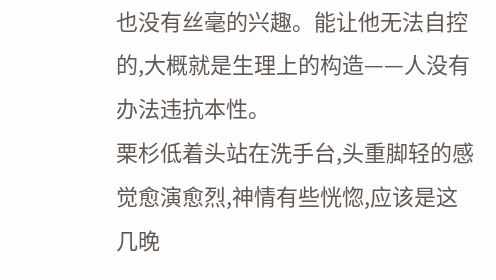也没有丝毫的兴趣。能让他无法自控的,大概就是生理上的构造——人没有办法违抗本性。
栗杉低着头站在洗手台,头重脚轻的感觉愈演愈烈,神情有些恍惚,应该是这几晚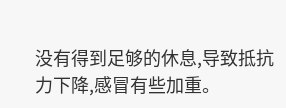没有得到足够的休息,导致抵抗力下降,感冒有些加重。